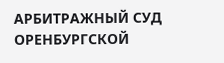АРБИТРАЖНЫЙ СУД ОРЕНБУРГСКОЙ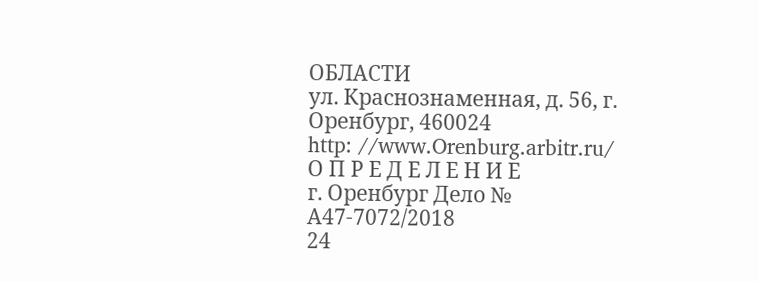ОБЛАСТИ
ул. Краснознаменная, д. 56, г. Оренбург, 460024
http: //www.Orenburg.arbitr.ru/
О П Р Е Д Е Л Е Н И Е
г. Оренбург Дело № А47-7072/2018
24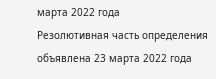марта 2022 года
Резолютивная часть определения объявлена 23 марта 2022 года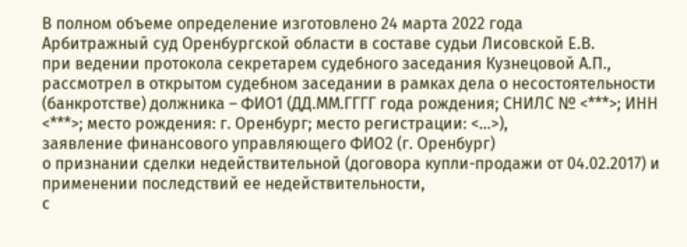В полном объеме определение изготовлено 24 марта 2022 года
Арбитражный суд Оренбургской области в составе судьи Лисовской Е.В.
при ведении протокола секретарем судебного заседания Кузнецовой А.П.,
рассмотрел в открытом судебном заседании в рамках дела о несостоятельности (банкротстве) должника – ФИО1 (ДД.ММ.ГГГГ года рождения; СНИЛС № <***>; ИНН <***>; место рождения: г. Оренбург; место регистрации: <...>),
заявление финансового управляющего ФИО2 (г. Оренбург)
о признании сделки недействительной (договора купли-продажи от 04.02.2017) и применении последствий ее недействительности,
с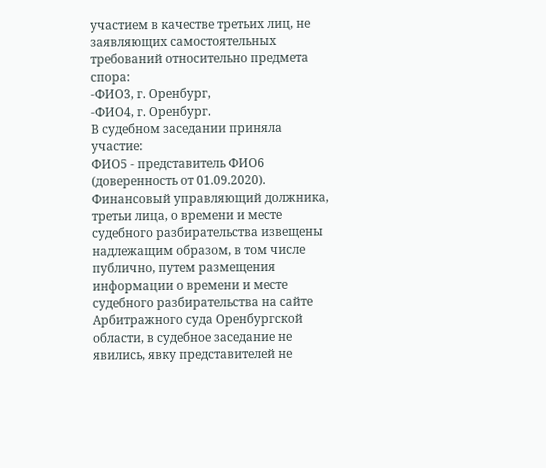участием в качестве третьих лиц, не заявляющих самостоятельных требований относительно предмета спора:
-ФИО3, г. Оренбург,
-ФИО4, г. Оренбург.
В судебном заседании приняла участие:
ФИО5 - представитель ФИО6 (доверенность от 01.09.2020).
Финансовый управляющий должника, третьи лица, о времени и месте судебного разбирательства извещены надлежащим образом, в том числе публично, путем размещения информации о времени и месте судебного разбирательства на сайте Арбитражного суда Оренбургской области, в судебное заседание не явились, явку представителей не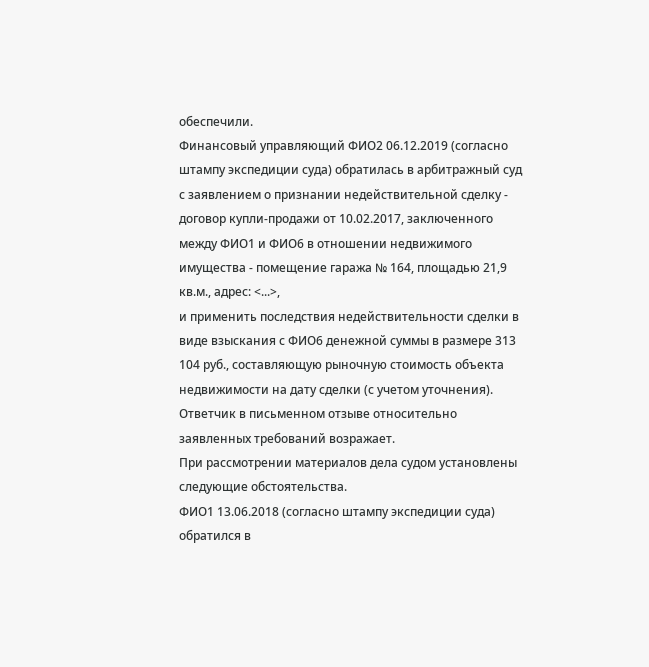обеспечили.
Финансовый управляющий ФИО2 06.12.2019 (согласно штампу экспедиции суда) обратилась в арбитражный суд с заявлением о признании недействительной сделку - договор купли-продажи от 10.02.2017, заключенного между ФИО1 и ФИО6 в отношении недвижимого имущества - помещение гаража № 164, площадью 21,9 кв.м., адрес: <...>,
и применить последствия недействительности сделки в виде взыскания с ФИО6 денежной суммы в размере 313 104 руб., составляющую рыночную стоимость объекта недвижимости на дату сделки (с учетом уточнения).
Ответчик в письменном отзыве относительно заявленных требований возражает.
При рассмотрении материалов дела судом установлены следующие обстоятельства.
ФИО1 13.06.2018 (согласно штампу экспедиции суда) обратился в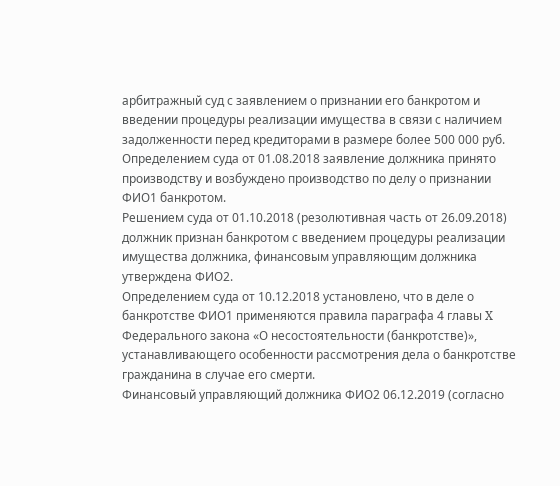арбитражный суд с заявлением о признании его банкротом и введении процедуры реализации имущества в связи с наличием задолженности перед кредиторами в размере более 500 000 руб.
Определением суда от 01.08.2018 заявление должника принято производству и возбуждено производство по делу о признании ФИО1 банкротом.
Решением суда от 01.10.2018 (резолютивная часть от 26.09.2018) должник признан банкротом с введением процедуры реализации имущества должника, финансовым управляющим должника утверждена ФИО2.
Определением суда от 10.12.2018 установлено, что в деле о банкротстве ФИО1 применяются правила параграфа 4 главы X Федерального закона «О несостоятельности (банкротстве)», устанавливающего особенности рассмотрения дела о банкротстве гражданина в случае его смерти.
Финансовый управляющий должника ФИО2 06.12.2019 (согласно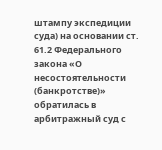штампу экспедиции суда) на основании ст. 61.2 Федерального закона «О несостоятельности (банкротстве)» обратилась в арбитражный суд с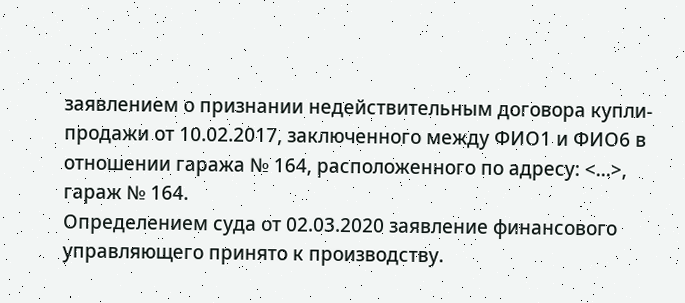заявлением о признании недействительным договора купли-продажи от 10.02.2017, заключенного между ФИО1 и ФИО6 в отношении гаража № 164, расположенного по адресу: <...>, гараж № 164.
Определением суда от 02.03.2020 заявление финансового управляющего принято к производству.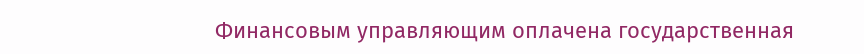Финансовым управляющим оплачена государственная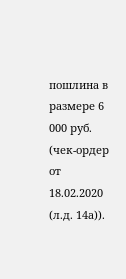пошлина в размере 6 000 руб. (чек-ордер от 18.02.2020 (л.д. 14а)).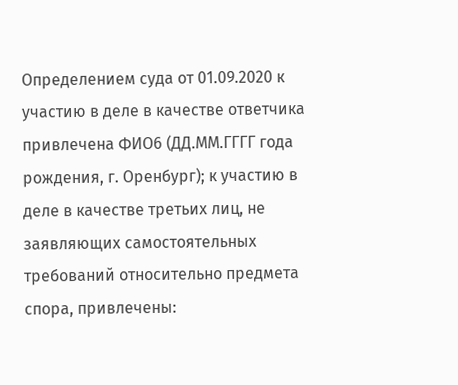Определением суда от 01.09.2020 к участию в деле в качестве ответчика привлечена ФИО6 (ДД.ММ.ГГГГ года рождения, г. Оренбург); к участию в деле в качестве третьих лиц, не заявляющих самостоятельных требований относительно предмета спора, привлечены: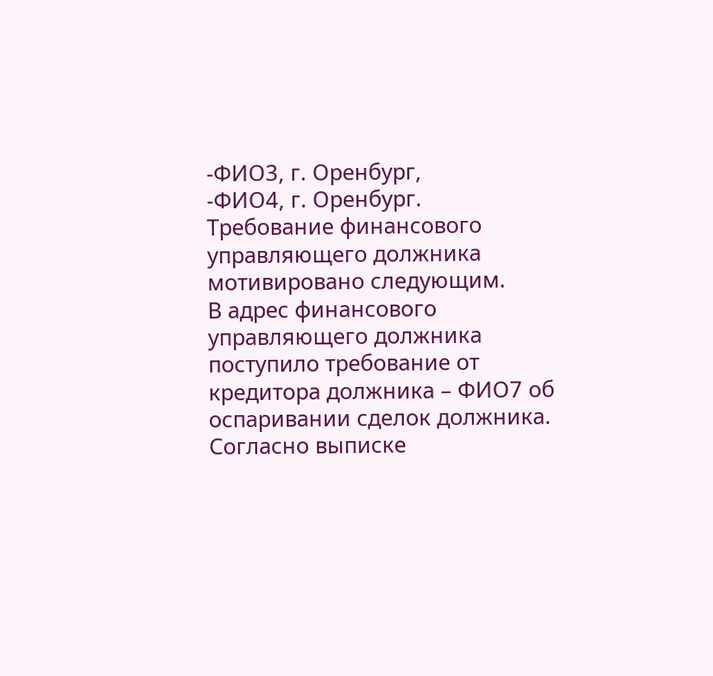-ФИО3, г. Оренбург,
-ФИО4, г. Оренбург.
Требование финансового управляющего должника мотивировано следующим.
В адрес финансового управляющего должника поступило требование от кредитора должника – ФИО7 об оспаривании сделок должника. Согласно выписке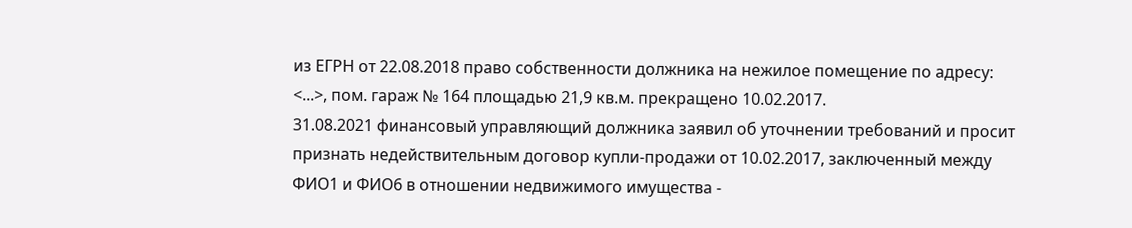из ЕГРН от 22.08.2018 право собственности должника на нежилое помещение по адресу: <...>, пом. гараж № 164 площадью 21,9 кв.м. прекращено 10.02.2017.
31.08.2021 финансовый управляющий должника заявил об уточнении требований и просит признать недействительным договор купли-продажи от 10.02.2017, заключенный между ФИО1 и ФИО6 в отношении недвижимого имущества -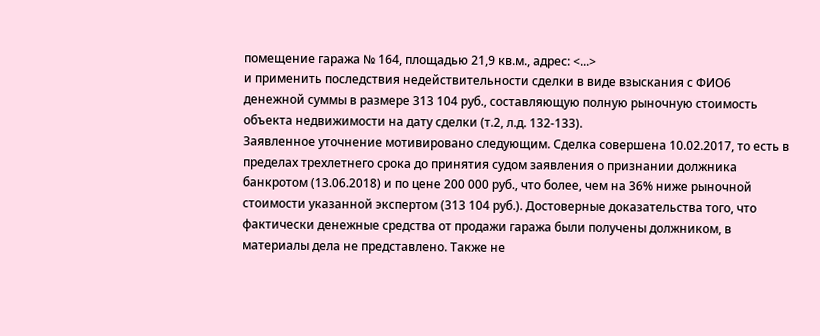помещение гаража № 164, площадью 21,9 кв.м., адрес: <...>
и применить последствия недействительности сделки в виде взыскания с ФИО6 денежной суммы в размере 313 104 руб., составляющую полную рыночную стоимость объекта недвижимости на дату сделки (т.2, л.д. 132-133).
Заявленное уточнение мотивировано следующим. Сделка совершена 10.02.2017, то есть в пределах трехлетнего срока до принятия судом заявления о признании должника банкротом (13.06.2018) и по цене 200 000 руб., что более, чем на 36% ниже рыночной стоимости указанной экспертом (313 104 руб.). Достоверные доказательства того, что фактически денежные средства от продажи гаража были получены должником, в материалы дела не представлено. Также не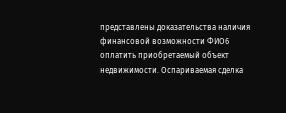представлены доказательства наличия финансовой возможности ФИО6 оплатить приобретаемый объект недвижимости. Оспариваемая сделка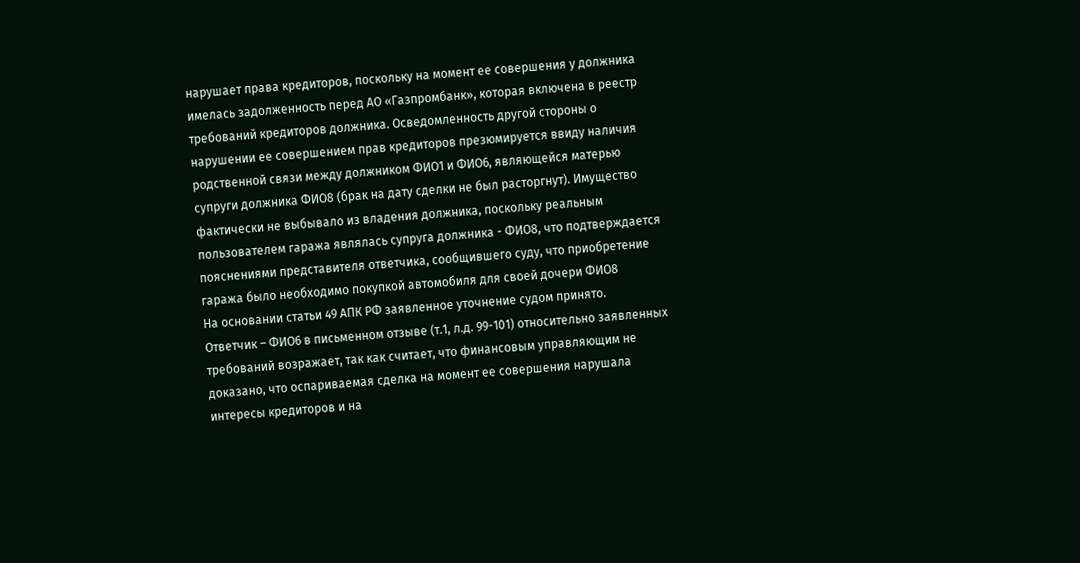нарушает права кредиторов, поскольку на момент ее совершения у должника имелась задолженность перед АО «Газпромбанк», которая включена в реестр требований кредиторов должника. Осведомленность другой стороны о нарушении ее совершением прав кредиторов презюмируется ввиду наличия родственной связи между должником ФИО1 и ФИО6, являющейся матерью супруги должника ФИО8 (брак на дату сделки не был расторгнут). Имущество фактически не выбывало из владения должника, поскольку реальным пользователем гаража являлась супруга должника - ФИО8, что подтверждается пояснениями представителя ответчика, сообщившего суду, что приобретение гаража было необходимо покупкой автомобиля для своей дочери ФИО8
На основании статьи 49 АПК РФ заявленное уточнение судом принято.
Ответчик – ФИО6 в письменном отзыве (т.1, л.д. 99-101) относительно заявленных требований возражает, так как считает, что финансовым управляющим не доказано, что оспариваемая сделка на момент ее совершения нарушала интересы кредиторов и на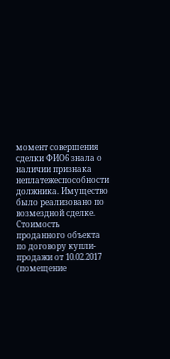момент совершения сделки ФИО6 знала о наличии признака неплатежеспособности должника. Имущество было реализовано по возмездной сделке. Стоимость проданного объекта по договору купли-продажи от 10.02.2017 (помещение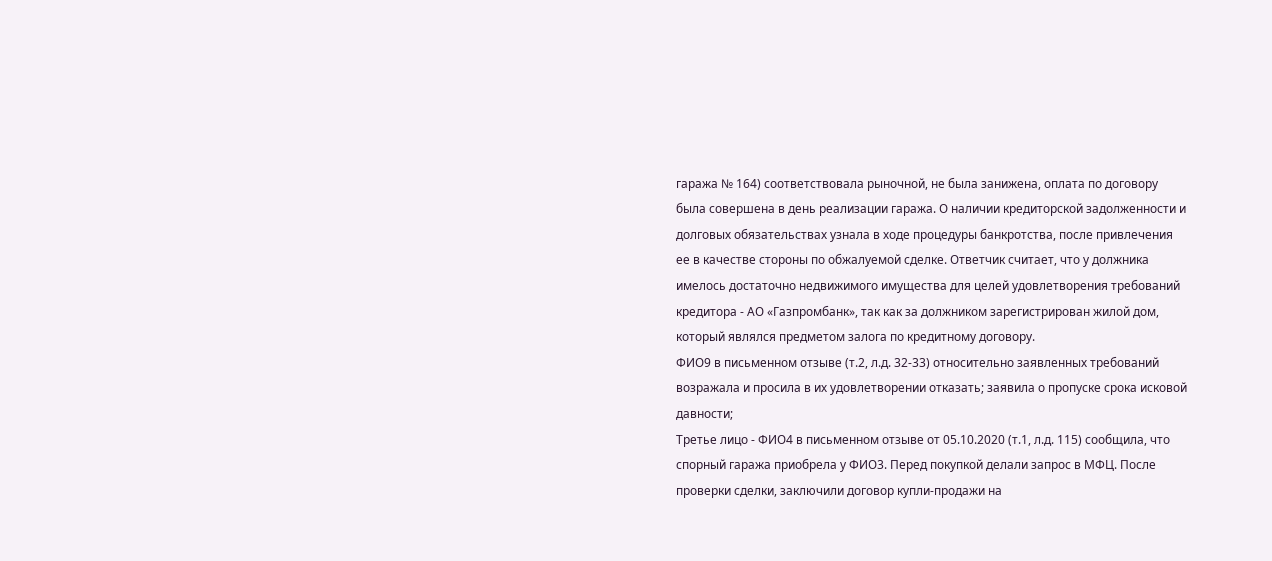гаража № 164) соответствовала рыночной, не была занижена, оплата по договору была совершена в день реализации гаража. О наличии кредиторской задолженности и долговых обязательствах узнала в ходе процедуры банкротства, после привлечения ее в качестве стороны по обжалуемой сделке. Ответчик считает, что у должника имелось достаточно недвижимого имущества для целей удовлетворения требований кредитора - АО «Газпромбанк», так как за должником зарегистрирован жилой дом, который являлся предметом залога по кредитному договору.
ФИО9 в письменном отзыве (т.2, л.д. 32-33) относительно заявленных требований возражала и просила в их удовлетворении отказать; заявила о пропуске срока исковой давности;
Третье лицо - ФИО4 в письменном отзыве от 05.10.2020 (т.1, л.д. 115) сообщила, что спорный гаража приобрела у ФИО3. Перед покупкой делали запрос в МФЦ. После проверки сделки, заключили договор купли-продажи на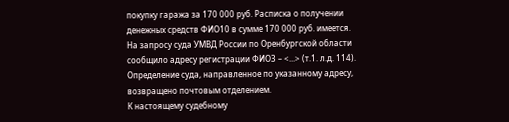покупку гаража за 170 000 руб. Расписка о получении денежных средств ФИО10 в сумме 170 000 руб. имеется.
На запросу суда УМВД России по Оренбургской области сообщило адресу регистрации ФИО3 – <...> (т.1. л.д. 114).
Определение суда, направленное по указанному адресу, возвращено почтовым отделением.
К настоящему судебному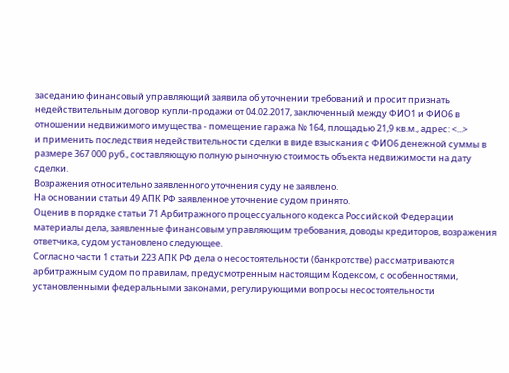заседанию финансовый управляющий заявила об уточнении требований и просит признать недействительным договор купли-продажи от 04.02.2017, заключенный между ФИО1 и ФИО6 в отношении недвижимого имущества - помещение гаража № 164, площадью 21,9 кв.м., адрес: <...>
и применить последствия недействительности сделки в виде взыскания с ФИО6 денежной суммы в размере 367 000 руб., составляющую полную рыночную стоимость объекта недвижимости на дату сделки.
Возражения относительно заявленного уточнения суду не заявлено.
На основании статьи 49 АПК РФ заявленное уточнение судом принято.
Оценив в порядке статьи 71 Арбитражного процессуального кодекса Российской Федерации материалы дела, заявленные финансовым управляющим требования, доводы кредиторов, возражения ответчика, судом установлено следующее.
Согласно части 1 статьи 223 АПК РФ дела о несостоятельности (банкротстве) рассматриваются арбитражным судом по правилам, предусмотренным настоящим Кодексом, с особенностями, установленными федеральными законами, регулирующими вопросы несостоятельности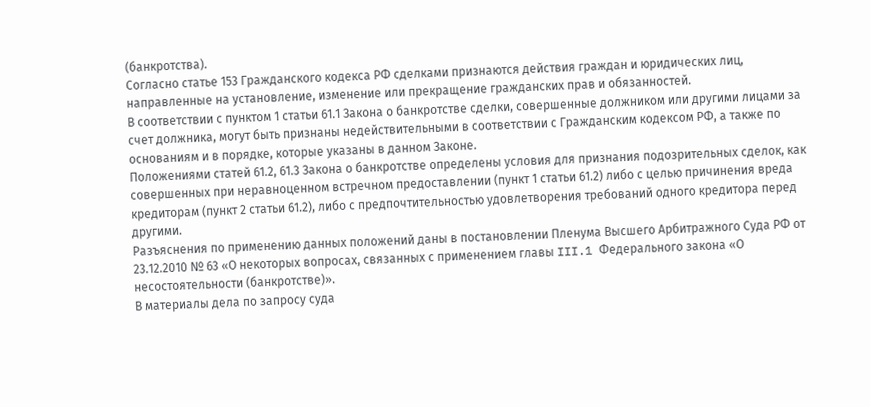(банкротства).
Согласно статье 153 Гражданского кодекса РФ сделками признаются действия граждан и юридических лиц, направленные на установление, изменение или прекращение гражданских прав и обязанностей.
В соответствии с пунктом 1 статьи 61.1 Закона о банкротстве сделки, совершенные должником или другими лицами за счет должника, могут быть признаны недействительными в соответствии с Гражданским кодексом РФ, а также по основаниям и в порядке, которые указаны в данном Законе.
Положениями статей 61.2, 61.3 Закона о банкротстве определены условия для признания подозрительных сделок, как совершенных при неравноценном встречном предоставлении (пункт 1 статьи 61.2) либо с целью причинения вреда кредиторам (пункт 2 статьи 61.2), либо с предпочтительностью удовлетворения требований одного кредитора перед другими.
Разъяснения по применению данных положений даны в постановлении Пленума Высшего Арбитражного Суда РФ от 23.12.2010 № 63 «О некоторых вопросах, связанных с применением главы III.1 Федерального закона «О несостоятельности (банкротстве)».
В материалы дела по запросу суда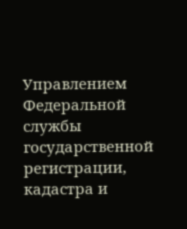Управлением Федеральной службы государственной регистрации, кадастра и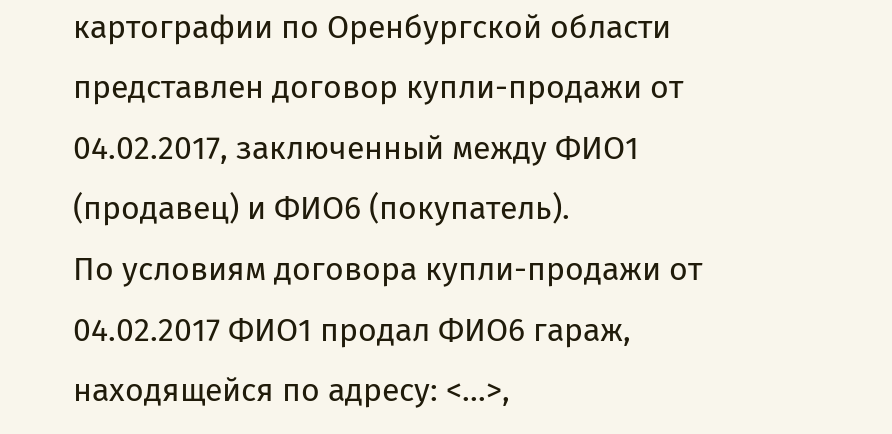картографии по Оренбургской области представлен договор купли-продажи от 04.02.2017, заключенный между ФИО1 (продавец) и ФИО6 (покупатель).
По условиям договора купли-продажи от 04.02.2017 ФИО1 продал ФИО6 гараж, находящейся по адресу: <...>,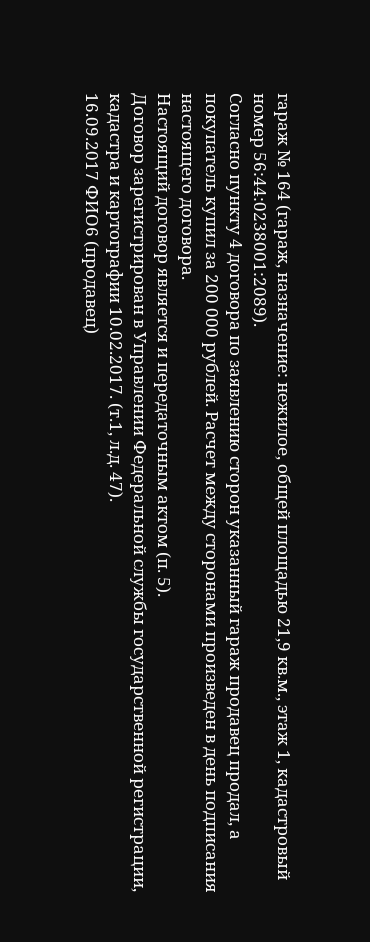гараж № 164 (гараж, назначение: нежилое, общей площадью 21,9 кв.м., этаж 1, кадастровый номер 56:44:0238001:2089).
Согласно пункту 4 договора по заявлению сторон указанный гараж продавец продал, а покупатель купил за 200 000 рублей. Расчет между сторонами произведен в день подписания настоящего договора.
Настоящий договор является и передаточным актом (п. 5).
Договор зарегистрирован в Управлении Федеральной службы государственной регистрации, кадастра и картографии 10.02.2017. (т.1, л.д. 47).
16.09.2017 ФИО6 (продавец)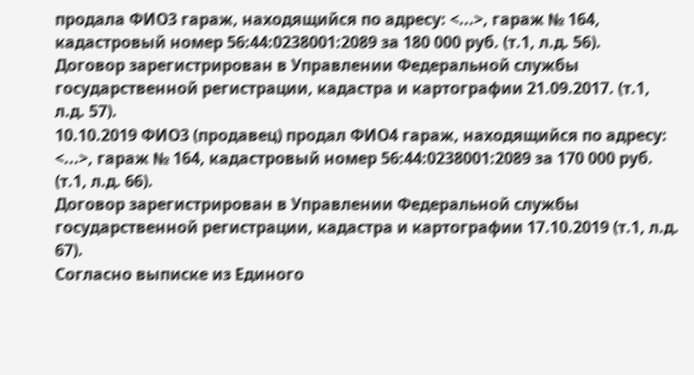продала ФИО3 гараж, находящийся по адресу: <...>, гараж № 164, кадастровый номер 56:44:0238001:2089 за 180 000 руб. (т.1, л.д. 56).
Договор зарегистрирован в Управлении Федеральной службы государственной регистрации, кадастра и картографии 21.09.2017. (т.1, л.д. 57).
10.10.2019 ФИО3 (продавец) продал ФИО4 гараж, находящийся по адресу: <...>, гараж № 164, кадастровый номер 56:44:0238001:2089 за 170 000 руб. (т.1, л.д. 66).
Договор зарегистрирован в Управлении Федеральной службы государственной регистрации, кадастра и картографии 17.10.2019 (т.1, л.д. 67).
Согласно выписке из Единого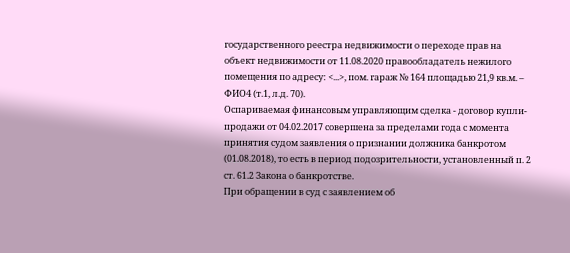государственного реестра недвижимости о переходе прав на объект недвижимости от 11.08.2020 правообладатель нежилого помещения по адресу: <...>, пом. гараж № 164 площадью 21,9 кв.м. – ФИО4 (т.1, л.д. 70).
Оспариваемая финансовым управляющим сделка - договор купли-продажи от 04.02.2017 совершена за пределами года с момента принятия судом заявления о признании должника банкротом (01.08.2018), то есть в период подозрительности, установленный п. 2 ст. 61.2 Закона о банкротстве.
При обращении в суд с заявлением об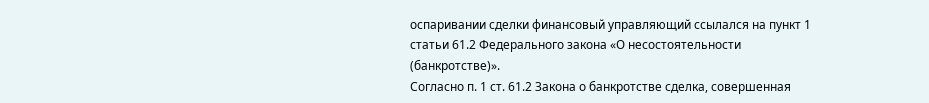оспаривании сделки финансовый управляющий ссылался на пункт 1 статьи 61.2 Федерального закона «О несостоятельности (банкротстве)».
Согласно п. 1 ст. 61.2 Закона о банкротстве сделка, совершенная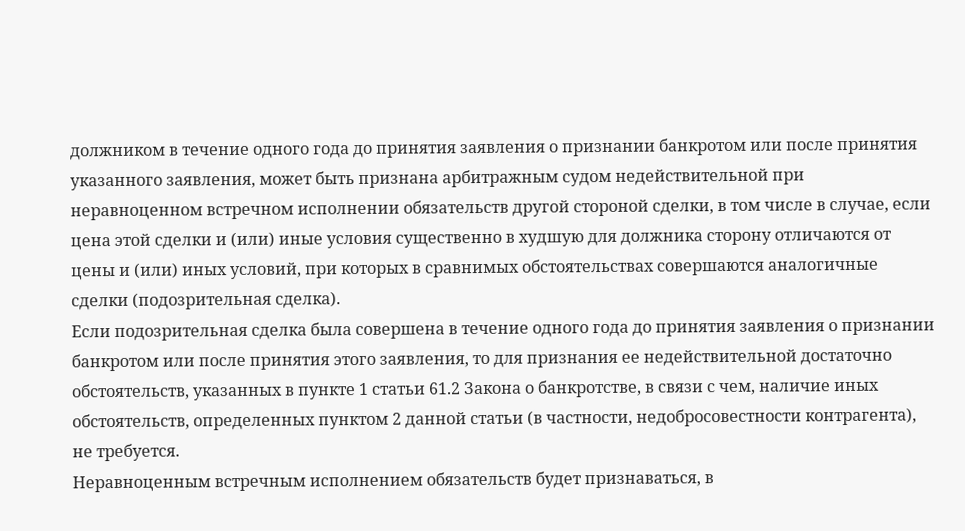должником в течение одного года до принятия заявления о признании банкротом или после принятия указанного заявления, может быть признана арбитражным судом недействительной при неравноценном встречном исполнении обязательств другой стороной сделки, в том числе в случае, если цена этой сделки и (или) иные условия существенно в худшую для должника сторону отличаются от цены и (или) иных условий, при которых в сравнимых обстоятельствах совершаются аналогичные сделки (подозрительная сделка).
Если подозрительная сделка была совершена в течение одного года до принятия заявления о признании банкротом или после принятия этого заявления, то для признания ее недействительной достаточно обстоятельств, указанных в пункте 1 статьи 61.2 Закона о банкротстве, в связи с чем, наличие иных обстоятельств, определенных пунктом 2 данной статьи (в частности, недобросовестности контрагента), не требуется.
Неравноценным встречным исполнением обязательств будет признаваться, в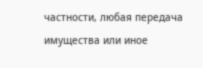частности, любая передача имущества или иное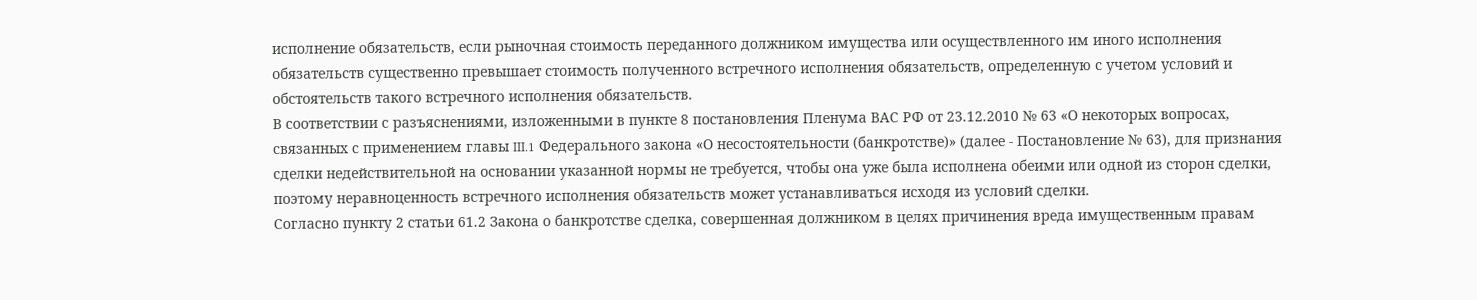исполнение обязательств, если рыночная стоимость переданного должником имущества или осуществленного им иного исполнения обязательств существенно превышает стоимость полученного встречного исполнения обязательств, определенную с учетом условий и обстоятельств такого встречного исполнения обязательств.
В соответствии с разъяснениями, изложенными в пункте 8 постановления Пленума ВАС РФ от 23.12.2010 № 63 «О некоторых вопросах, связанных с применением главы III.1 Федерального закона «О несостоятельности (банкротстве)» (далее - Постановление № 63), для признания сделки недействительной на основании указанной нормы не требуется, чтобы она уже была исполнена обеими или одной из сторон сделки, поэтому неравноценность встречного исполнения обязательств может устанавливаться исходя из условий сделки.
Согласно пункту 2 статьи 61.2 Закона о банкротстве сделка, совершенная должником в целях причинения вреда имущественным правам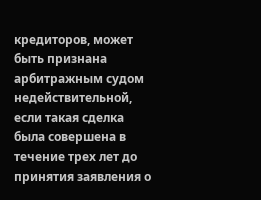кредиторов, может быть признана арбитражным судом недействительной, если такая сделка была совершена в течение трех лет до принятия заявления о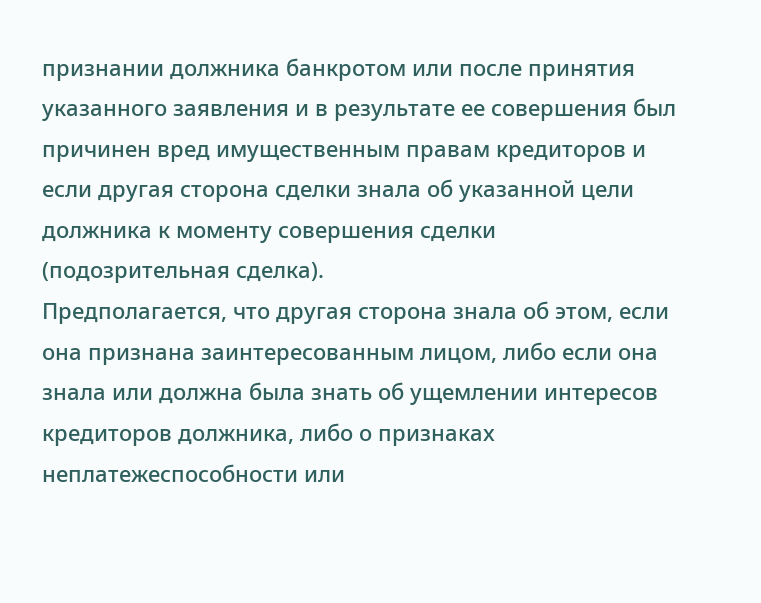признании должника банкротом или после принятия указанного заявления и в результате ее совершения был причинен вред имущественным правам кредиторов и если другая сторона сделки знала об указанной цели должника к моменту совершения сделки (подозрительная сделка).
Предполагается, что другая сторона знала об этом, если она признана заинтересованным лицом, либо если она знала или должна была знать об ущемлении интересов кредиторов должника, либо о признаках неплатежеспособности или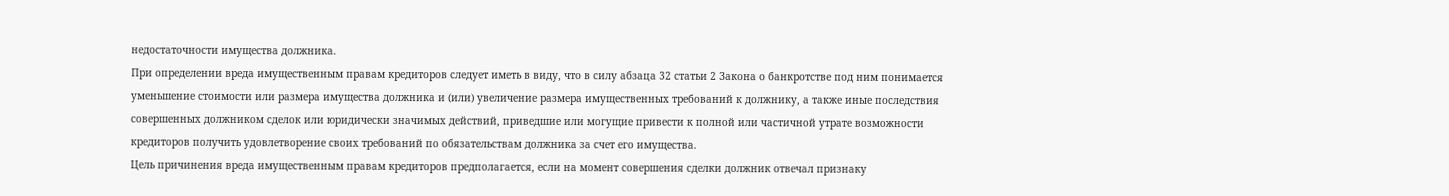недостаточности имущества должника.
При определении вреда имущественным правам кредиторов следует иметь в виду, что в силу абзаца 32 статьи 2 Закона о банкротстве под ним понимается уменьшение стоимости или размера имущества должника и (или) увеличение размера имущественных требований к должнику, а также иные последствия совершенных должником сделок или юридически значимых действий, приведшие или могущие привести к полной или частичной утрате возможности кредиторов получить удовлетворение своих требований по обязательствам должника за счет его имущества.
Цель причинения вреда имущественным правам кредиторов предполагается, если на момент совершения сделки должник отвечал признаку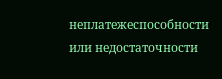неплатежеспособности или недостаточности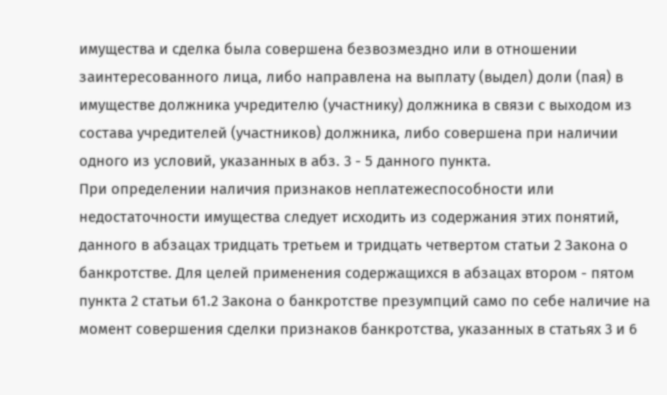имущества и сделка была совершена безвозмездно или в отношении заинтересованного лица, либо направлена на выплату (выдел) доли (пая) в имуществе должника учредителю (участнику) должника в связи с выходом из состава учредителей (участников) должника, либо совершена при наличии одного из условий, указанных в абз. 3 - 5 данного пункта.
При определении наличия признаков неплатежеспособности или недостаточности имущества следует исходить из содержания этих понятий, данного в абзацах тридцать третьем и тридцать четвертом статьи 2 Закона о банкротстве. Для целей применения содержащихся в абзацах втором - пятом пункта 2 статьи 61.2 Закона о банкротстве презумпций само по себе наличие на момент совершения сделки признаков банкротства, указанных в статьях 3 и 6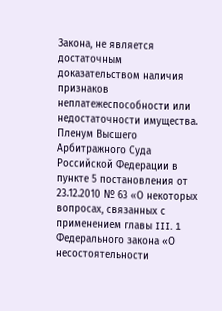Закона, не является достаточным доказательством наличия признаков неплатежеспособности или недостаточности имущества.
Пленум Высшего Арбитражного Суда Российской Федерации в пункте 5 постановления от 23.12.2010 № 63 «О некоторых вопросах, связанных с применением главы III. 1 Федерального закона «О несостоятельности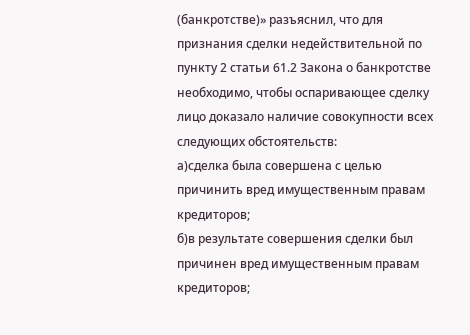(банкротстве)» разъяснил, что для признания сделки недействительной по пункту 2 статьи 61.2 Закона о банкротстве необходимо, чтобы оспаривающее сделку лицо доказало наличие совокупности всех следующих обстоятельств:
а)сделка была совершена с целью причинить вред имущественным правам кредиторов;
б)в результате совершения сделки был причинен вред имущественным правам кредиторов;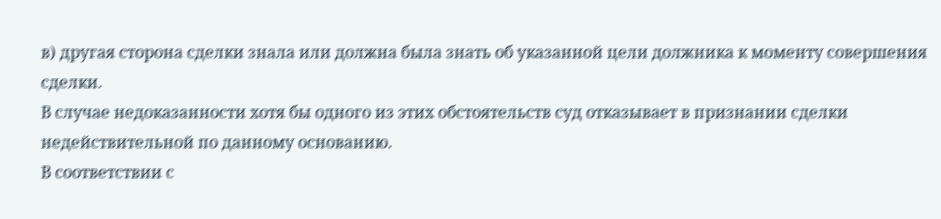в) другая сторона сделки знала или должна была знать об указанной цели должника к моменту совершения сделки.
В случае недоказанности хотя бы одного из этих обстоятельств суд отказывает в признании сделки недействительной по данному основанию.
В соответствии с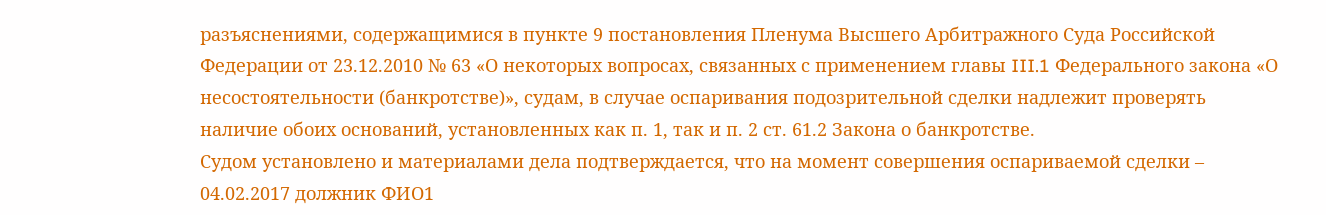разъяснениями, содержащимися в пункте 9 постановления Пленума Высшего Арбитражного Суда Российской Федерации от 23.12.2010 № 63 «О некоторых вопросах, связанных с применением главы III.1 Федерального закона «О несостоятельности (банкротстве)», судам, в случае оспаривания подозрительной сделки надлежит проверять наличие обоих оснований, установленных как п. 1, так и п. 2 ст. 61.2 Закона о банкротстве.
Судом установлено и материалами дела подтверждается, что на момент совершения оспариваемой сделки – 04.02.2017 должник ФИО1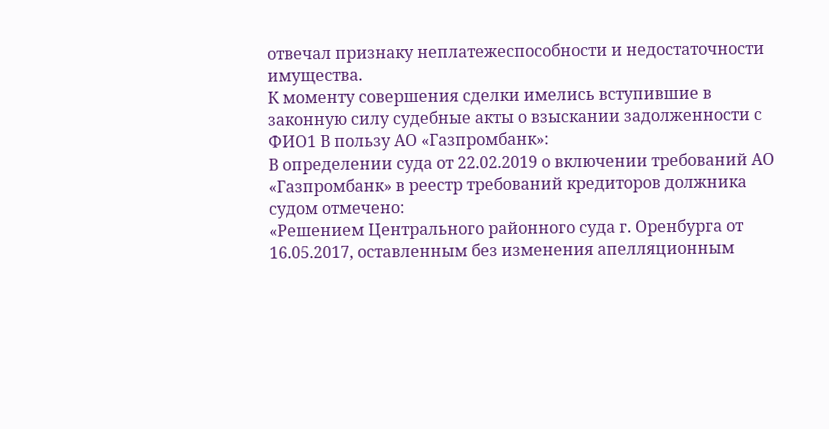отвечал признаку неплатежеспособности и недостаточности имущества.
К моменту совершения сделки имелись вступившие в законную силу судебные акты о взыскании задолженности с ФИО1 В пользу АО «Газпромбанк»:
В определении суда от 22.02.2019 о включении требований АО «Газпромбанк» в реестр требований кредиторов должника судом отмечено:
«Решением Центрального районного суда г. Оренбурга от 16.05.2017, оставленным без изменения апелляционным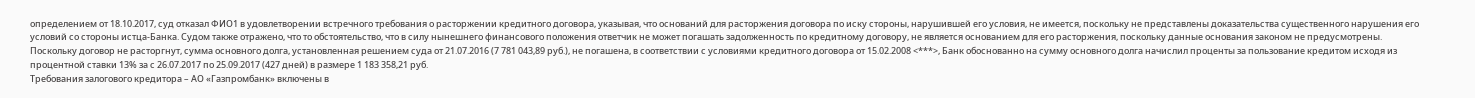определением от 18.10.2017, суд отказал ФИО1 в удовлетворении встречного требования о расторжении кредитного договора, указывая, что оснований для расторжения договора по иску стороны, нарушившей его условия, не имеется, поскольку не представлены доказательства существенного нарушения его условий со стороны истца-Банка. Судом также отражено, что то обстоятельство, что в силу нынешнего финансового положения ответчик не может погашать задолженность по кредитному договору, не является основанием для его расторжения, поскольку данные основания законом не предусмотрены.
Поскольку договор не расторгнут, сумма основного долга, установленная решением суда от 21.07.2016 (7 781 043,89 руб.), не погашена, в соответствии с условиями кредитного договора от 15.02.2008 <***>, Банк обоснованно на сумму основного долга начислил проценты за пользование кредитом исходя из процентной ставки 13% за с 26.07.2017 по 25.09.2017 (427 дней) в размере 1 183 358,21 руб.
Требования залогового кредитора – АО «Газпромбанк» включены в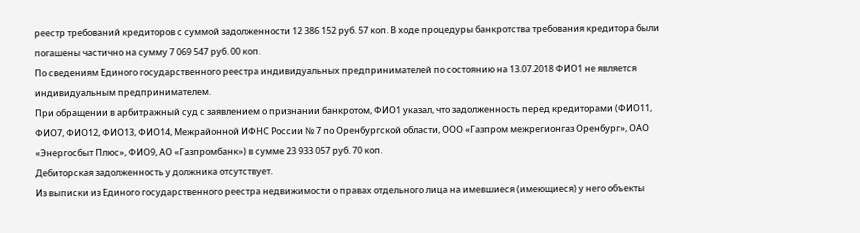реестр требований кредиторов с суммой задолженности 12 386 152 руб. 57 коп. В ходе процедуры банкротства требования кредитора были погашены частично на сумму 7 069 547 руб. 00 коп.
По сведениям Единого государственного реестра индивидуальных предпринимателей по состоянию на 13.07.2018 ФИО1 не является индивидуальным предпринимателем.
При обращении в арбитражный суд с заявлением о признании банкротом, ФИО1 указал, что задолженность перед кредиторами (ФИО11, ФИО7, ФИО12, ФИО13, ФИО14, Межрайонной ИФНС России № 7 по Оренбургской области, ООО «Газпром межрегионгаз Оренбург», ОАО «Энергосбыт Плюс», ФИО9, АО «Газпромбанк») в сумме 23 933 057 руб. 70 коп.
Дебиторская задолженность у должника отсутствует.
Из выписки из Единого государственного реестра недвижимости о правах отдельного лица на имевшиеся (имеющиеся) у него объекты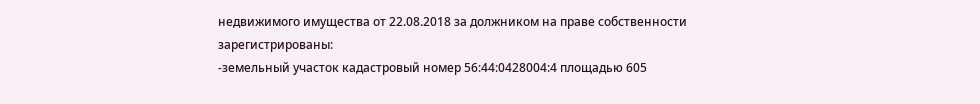недвижимого имущества от 22.08.2018 за должником на праве собственности зарегистрированы:
-земельный участок кадастровый номер 56:44:0428004:4 площадью 605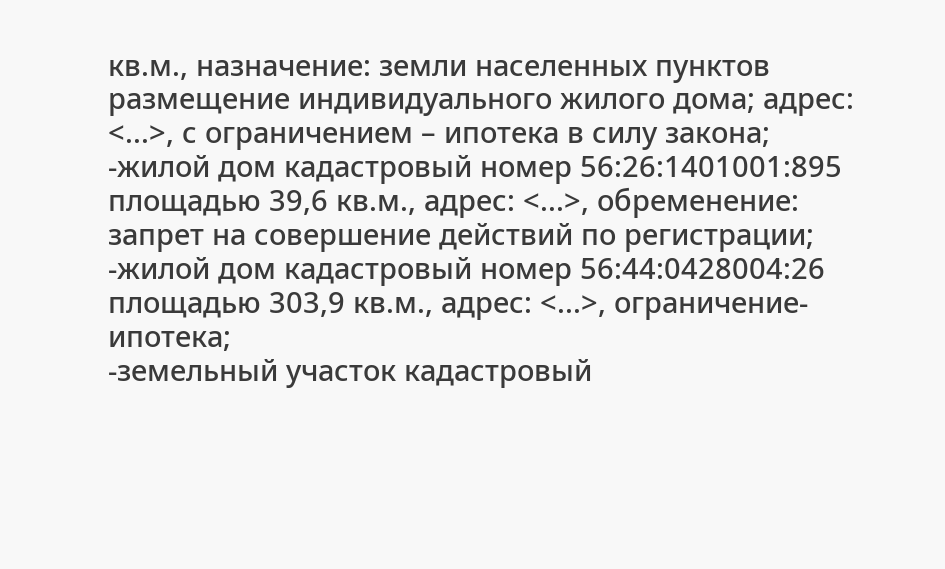кв.м., назначение: земли населенных пунктов размещение индивидуального жилого дома; адрес: <...>, с ограничением – ипотека в силу закона;
-жилой дом кадастровый номер 56:26:1401001:895 площадью 39,6 кв.м., адрес: <...>, обременение: запрет на совершение действий по регистрации;
-жилой дом кадастровый номер 56:44:0428004:26 площадью 303,9 кв.м., адрес: <...>, ограничение-ипотека;
-земельный участок кадастровый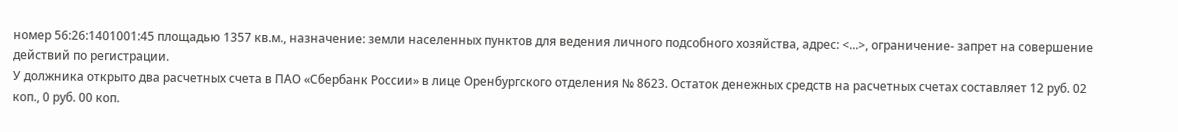номер 56:26:1401001:45 площадью 1357 кв.м., назначение: земли населенных пунктов для ведения личного подсобного хозяйства, адрес: <...>, ограничение- запрет на совершение действий по регистрации.
У должника открыто два расчетных счета в ПАО «Сбербанк России» в лице Оренбургского отделения № 8623. Остаток денежных средств на расчетных счетах составляет 12 руб. 02 коп., 0 руб. 00 коп.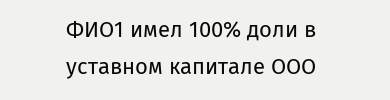ФИО1 имел 100% доли в уставном капитале ООО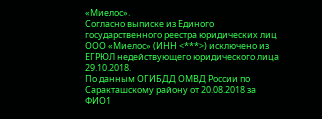«Миелос».
Согласно выписке из Единого государственного реестра юридических лиц ООО «Миелос» (ИНН <***>) исключено из ЕГРЮЛ недействующего юридического лица 29.10.2018.
По данным ОГИБДД ОМВД России по Саракташскому району от 20.08.2018 за ФИО1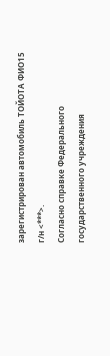зарегистрирован автомобиль ТОЙОТА ФИО15 г/н <***>.
Согласно справке Федерального государственного учреждения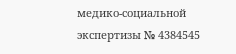медико-социальной экспертизы № 4384545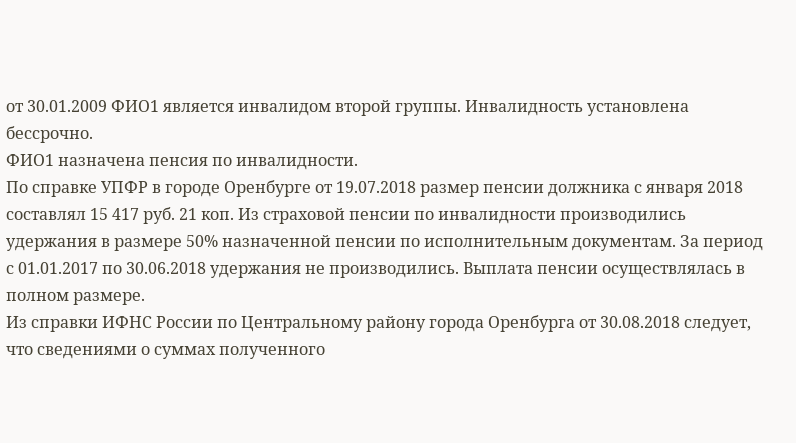от 30.01.2009 ФИО1 является инвалидом второй группы. Инвалидность установлена бессрочно.
ФИО1 назначена пенсия по инвалидности.
По справке УПФР в городе Оренбурге от 19.07.2018 размер пенсии должника с января 2018 составлял 15 417 руб. 21 коп. Из страховой пенсии по инвалидности производились удержания в размере 50% назначенной пенсии по исполнительным документам. За период с 01.01.2017 по 30.06.2018 удержания не производились. Выплата пенсии осуществлялась в полном размере.
Из справки ИФНС России по Центральному району города Оренбурга от 30.08.2018 следует, что сведениями о суммах полученного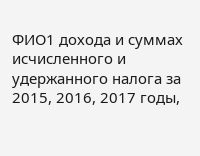ФИО1 дохода и суммах исчисленного и удержанного налога за 2015, 2016, 2017 годы,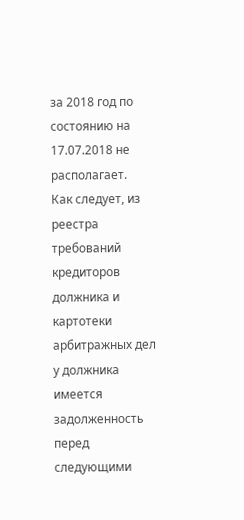за 2018 год по состоянию на 17.07.2018 не располагает.
Как следует, из реестра требований кредиторов должника и картотеки арбитражных дел у должника имеется задолженность перед следующими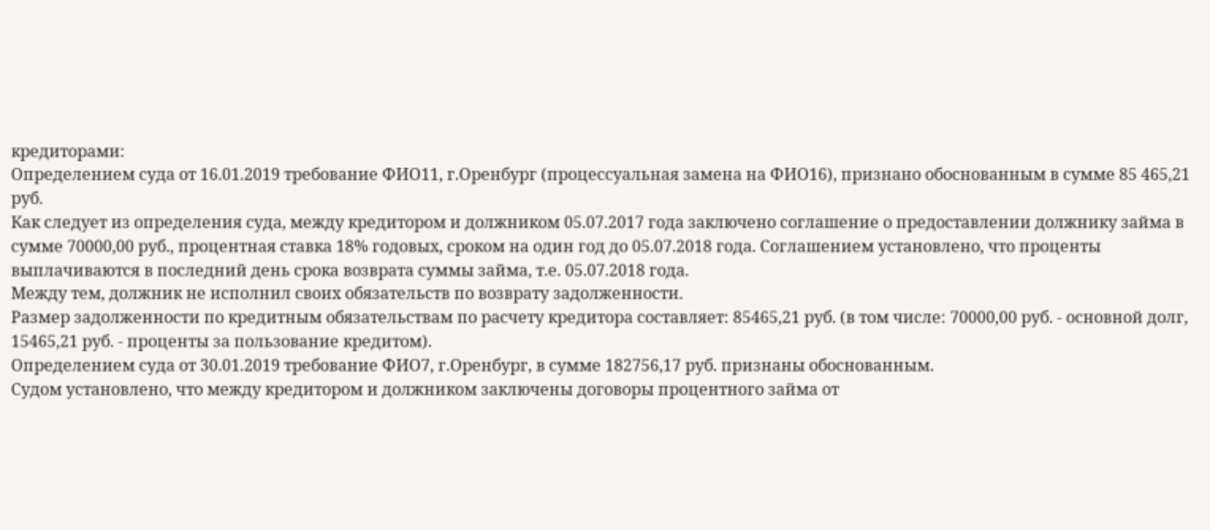кредиторами:
Определением суда от 16.01.2019 требование ФИО11, г.Оренбург (процессуальная замена на ФИО16), признано обоснованным в сумме 85 465,21 руб.
Как следует из определения суда, между кредитором и должником 05.07.2017 года заключено соглашение о предоставлении должнику займа в сумме 70000,00 руб., процентная ставка 18% годовых, сроком на один год до 05.07.2018 года. Соглашением установлено, что проценты выплачиваются в последний день срока возврата суммы займа, т.е. 05.07.2018 года.
Между тем, должник не исполнил своих обязательств по возврату задолженности.
Размер задолженности по кредитным обязательствам по расчету кредитора составляет: 85465,21 руб. (в том числе: 70000,00 руб. - основной долг, 15465,21 руб. - проценты за пользование кредитом).
Определением суда от 30.01.2019 требование ФИО7, г.Оренбург, в сумме 182756,17 руб. признаны обоснованным.
Судом установлено, что между кредитором и должником заключены договоры процентного займа от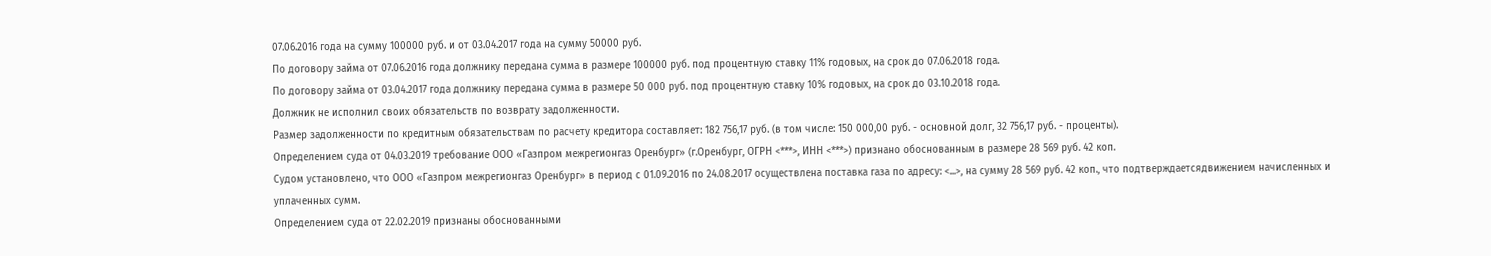07.06.2016 года на сумму 100000 руб. и от 03.04.2017 года на сумму 50000 руб.
По договору займа от 07.06.2016 года должнику передана сумма в размере 100000 руб. под процентную ставку 11% годовых, на срок до 07.06.2018 года.
По договору займа от 03.04.2017 года должнику передана сумма в размере 50 000 руб. под процентную ставку 10% годовых, на срок до 03.10.2018 года.
Должник не исполнил своих обязательств по возврату задолженности.
Размер задолженности по кредитным обязательствам по расчету кредитора составляет: 182 756,17 руб. (в том числе: 150 000,00 руб. - основной долг, 32 756,17 руб. - проценты).
Определением суда от 04.03.2019 требование ООО «Газпром межрегионгаз Оренбург» (г.Оренбург, ОГРН <***>, ИНН <***>) признано обоснованным в размере 28 569 руб. 42 коп.
Судом установлено, что ООО «Газпром межрегионгаз Оренбург» в период с 01.09.2016 по 24.08.2017 осуществлена поставка газа по адресу: <...>, на сумму 28 569 руб. 42 коп., что подтверждаетсядвижением начисленных и уплаченных сумм.
Определением суда от 22.02.2019 признаны обоснованными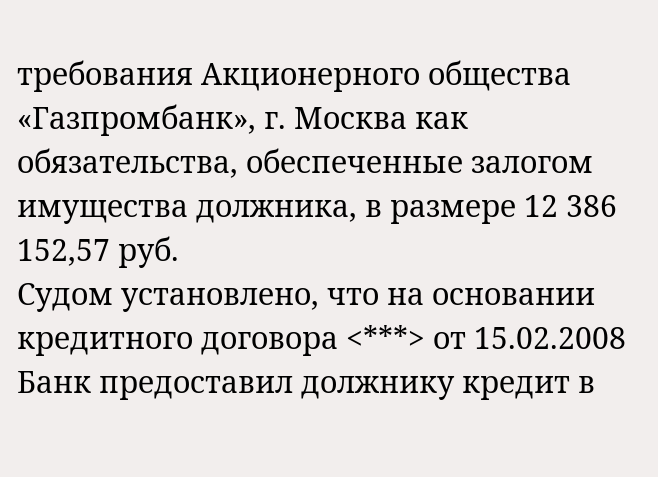требования Акционерного общества «Газпромбанк», г. Москва как обязательства, обеспеченные залогом имущества должника, в размере 12 386 152,57 руб.
Судом установлено, что на основании кредитного договора <***> от 15.02.2008 Банк предоставил должнику кредит в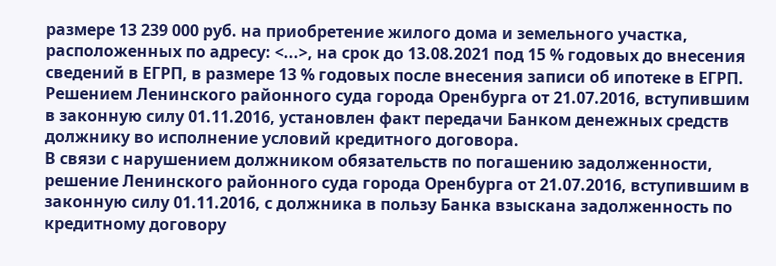размере 13 239 000 руб. на приобретение жилого дома и земельного участка, расположенных по адресу: <...>, на срок до 13.08.2021 под 15 % годовых до внесения сведений в ЕГРП, в размере 13 % годовых после внесения записи об ипотеке в ЕГРП.
Решением Ленинского районного суда города Оренбурга от 21.07.2016, вступившим в законную силу 01.11.2016, установлен факт передачи Банком денежных средств должнику во исполнение условий кредитного договора.
В связи с нарушением должником обязательств по погашению задолженности, решение Ленинского районного суда города Оренбурга от 21.07.2016, вступившим в законную силу 01.11.2016, с должника в пользу Банка взыскана задолженность по кредитному договору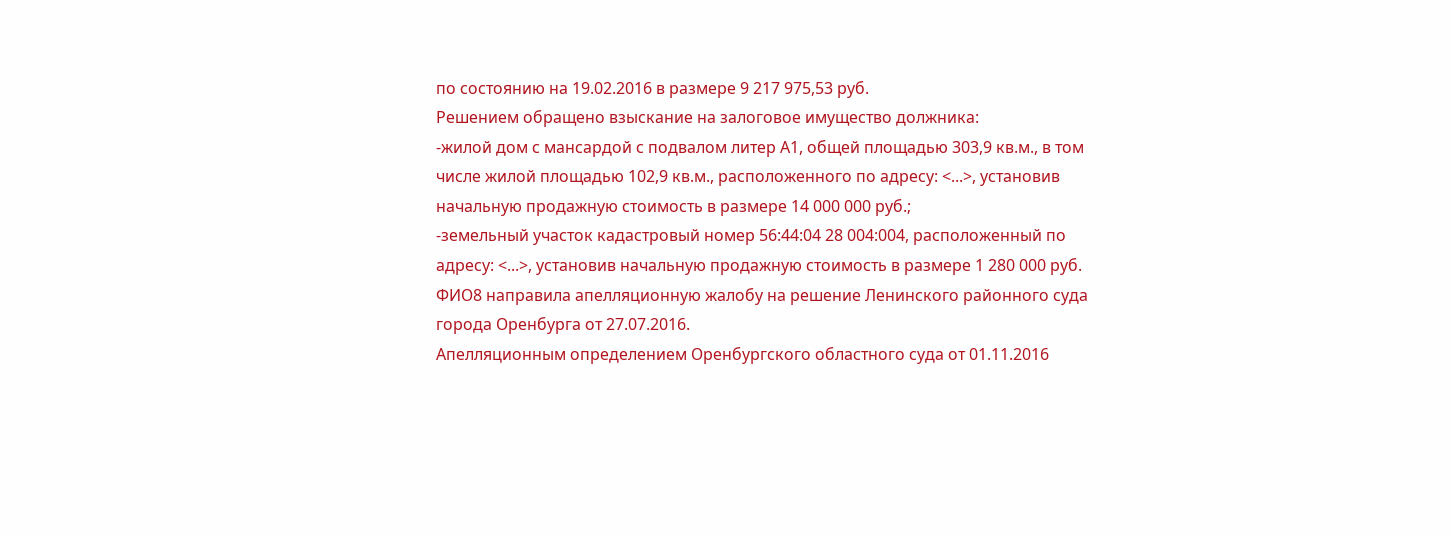по состоянию на 19.02.2016 в размере 9 217 975,53 руб.
Решением обращено взыскание на залоговое имущество должника:
-жилой дом с мансардой с подвалом литер А1, общей площадью 303,9 кв.м., в том числе жилой площадью 102,9 кв.м., расположенного по адресу: <...>, установив начальную продажную стоимость в размере 14 000 000 руб.;
-земельный участок кадастровый номер 56:44:04 28 004:004, расположенный по адресу: <...>, установив начальную продажную стоимость в размере 1 280 000 руб.
ФИО8 направила апелляционную жалобу на решение Ленинского районного суда города Оренбурга от 27.07.2016.
Апелляционным определением Оренбургского областного суда от 01.11.2016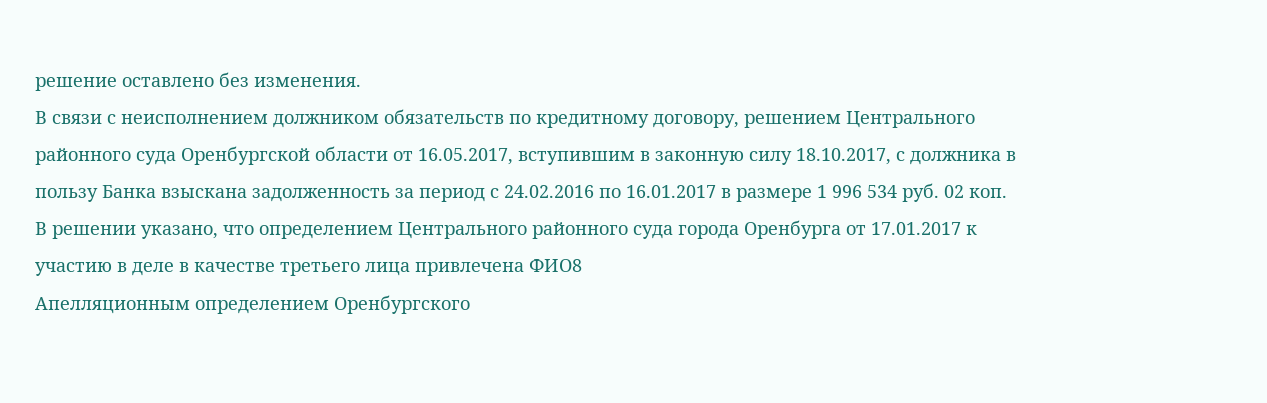решение оставлено без изменения.
В связи с неисполнением должником обязательств по кредитному договору, решением Центрального районного суда Оренбургской области от 16.05.2017, вступившим в законную силу 18.10.2017, с должника в пользу Банка взыскана задолженность за период с 24.02.2016 по 16.01.2017 в размере 1 996 534 руб. 02 коп.
В решении указано, что определением Центрального районного суда города Оренбурга от 17.01.2017 к участию в деле в качестве третьего лица привлечена ФИО8
Апелляционным определением Оренбургского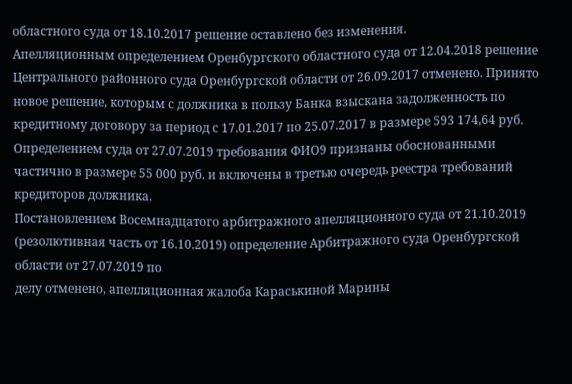областного суда от 18.10.2017 решение оставлено без изменения.
Апелляционным определением Оренбургского областного суда от 12.04.2018 решение Центрального районного суда Оренбургской области от 26.09.2017 отменено. Принято новое решение, которым с должника в пользу Банка взыскана задолженность по кредитному договору за период с 17.01.2017 по 25.07.2017 в размере 593 174,64 руб.
Определением суда от 27.07.2019 требования ФИО9 признаны обоснованными частично в размере 55 000 руб. и включены в третью очередь реестра требований кредиторов должника.
Постановлением Восемнадцатого арбитражного апелляционного суда от 21.10.2019 (резолютивная часть от 16.10.2019) определение Арбитражного суда Оренбургской области от 27.07.2019 по
делу отменено, апелляционная жалоба Караськиной Марины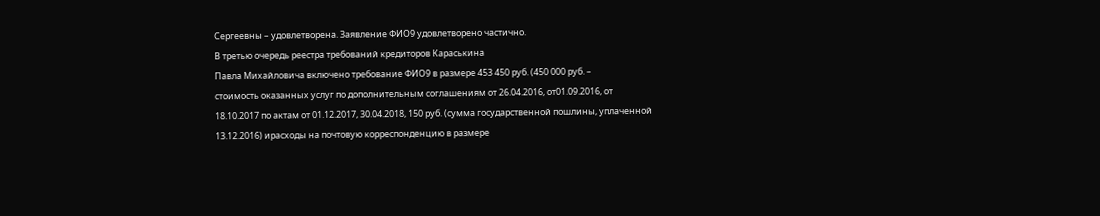Сергеевны – удовлетворена. Заявление ФИО9 удовлетворено частично.
В третью очередь реестра требований кредиторов Караськина
Павла Михайловича включено требование ФИО9 в размере 453 450 руб. (450 000 руб. –
стоимость оказанных услуг по дополнительным соглашениям от 26.04.2016, от01.09.2016, от 18.10.2017 по актам от 01.12.2017, 30.04.2018, 150 руб. (сумма государственной пошлины, уплаченной 13.12.2016) ирасходы на почтовую корреспонденцию в размере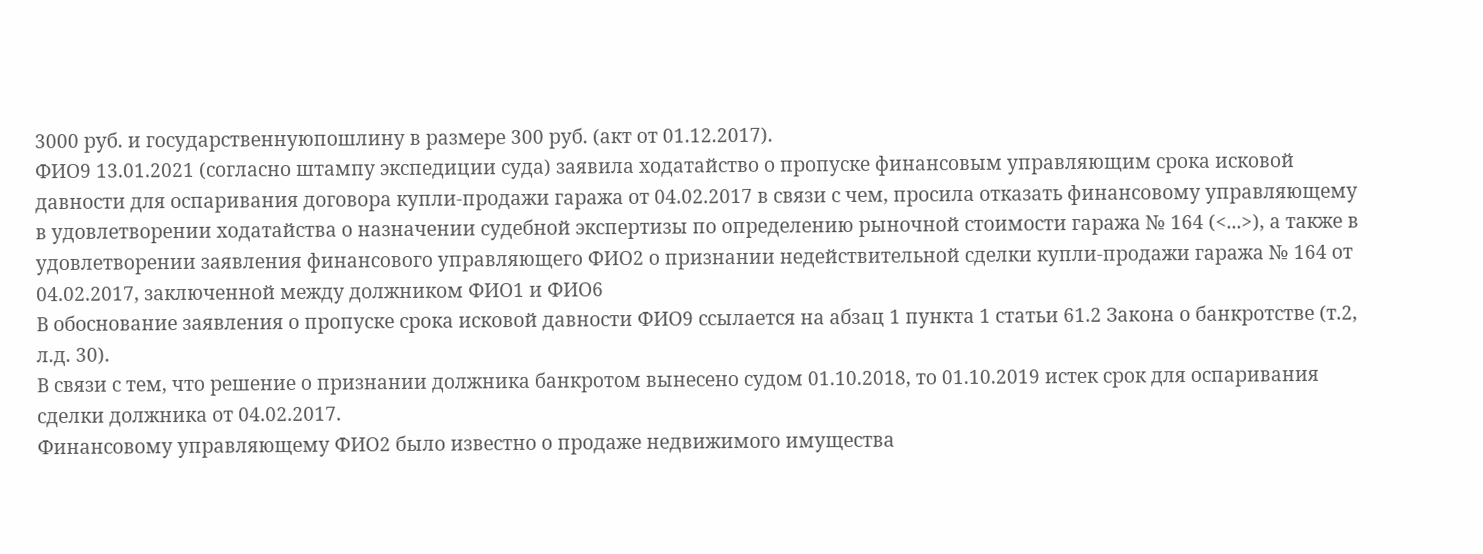3000 руб. и государственнуюпошлину в размере 300 руб. (акт от 01.12.2017).
ФИО9 13.01.2021 (согласно штампу экспедиции суда) заявила ходатайство о пропуске финансовым управляющим срока исковой давности для оспаривания договора купли-продажи гаража от 04.02.2017 в связи с чем, просила отказать финансовому управляющему в удовлетворении ходатайства о назначении судебной экспертизы по определению рыночной стоимости гаража № 164 (<...>), а также в удовлетворении заявления финансового управляющего ФИО2 о признании недействительной сделки купли-продажи гаража № 164 от 04.02.2017, заключенной между должником ФИО1 и ФИО6
В обоснование заявления о пропуске срока исковой давности ФИО9 ссылается на абзац 1 пункта 1 статьи 61.2 Закона о банкротстве (т.2, л.д. 30).
В связи с тем, что решение о признании должника банкротом вынесено судом 01.10.2018, то 01.10.2019 истек срок для оспаривания сделки должника от 04.02.2017.
Финансовому управляющему ФИО2 было известно о продаже недвижимого имущества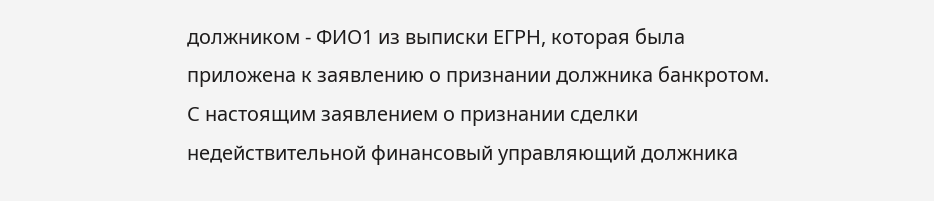должником - ФИО1 из выписки ЕГРН, которая была приложена к заявлению о признании должника банкротом.
С настоящим заявлением о признании сделки недействительной финансовый управляющий должника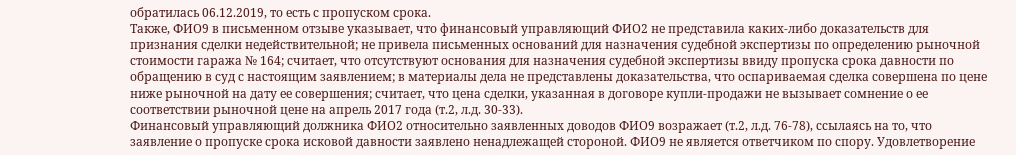обратилась 06.12.2019, то есть с пропуском срока.
Также, ФИО9 в письменном отзыве указывает, что финансовый управляющий ФИО2 не представила каких-либо доказательств для признания сделки недействительной; не привела письменных оснований для назначения судебной экспертизы по определению рыночной стоимости гаража № 164; считает, что отсутствуют основания для назначения судебной экспертизы ввиду пропуска срока давности по обращению в суд с настоящим заявлением; в материалы дела не представлены доказательства, что оспариваемая сделка совершена по цене ниже рыночной на дату ее совершения; считает, что цена сделки, указанная в договоре купли-продажи не вызывает сомнение о ее соответствии рыночной цене на апрель 2017 года (т.2, л.д. 30-33).
Финансовый управляющий должника ФИО2 относительно заявленных доводов ФИО9 возражает (т.2, л.д. 76-78), ссылаясь на то, что заявление о пропуске срока исковой давности заявлено ненадлежащей стороной. ФИО9 не является ответчиком по спору. Удовлетворение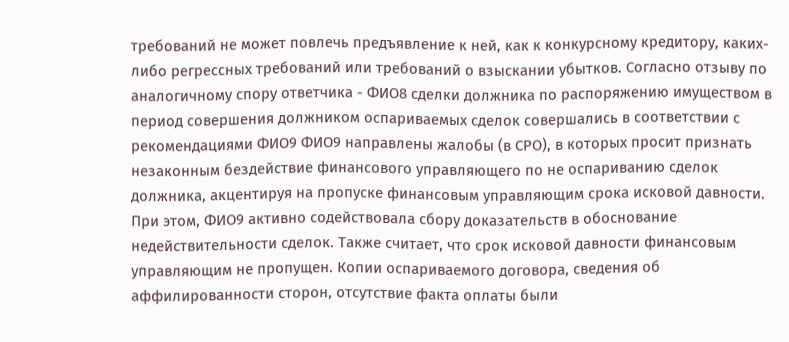требований не может повлечь предъявление к ней, как к конкурсному кредитору, каких-либо регрессных требований или требований о взыскании убытков. Согласно отзыву по аналогичному спору ответчика - ФИО8 сделки должника по распоряжению имуществом в период совершения должником оспариваемых сделок совершались в соответствии с рекомендациями ФИО9 ФИО9 направлены жалобы (в СРО), в которых просит признать незаконным бездействие финансового управляющего по не оспариванию сделок должника, акцентируя на пропуске финансовым управляющим срока исковой давности. При этом, ФИО9 активно содействовала сбору доказательств в обоснование недействительности сделок. Также считает, что срок исковой давности финансовым управляющим не пропущен. Копии оспариваемого договора, сведения об аффилированности сторон, отсутствие факта оплаты были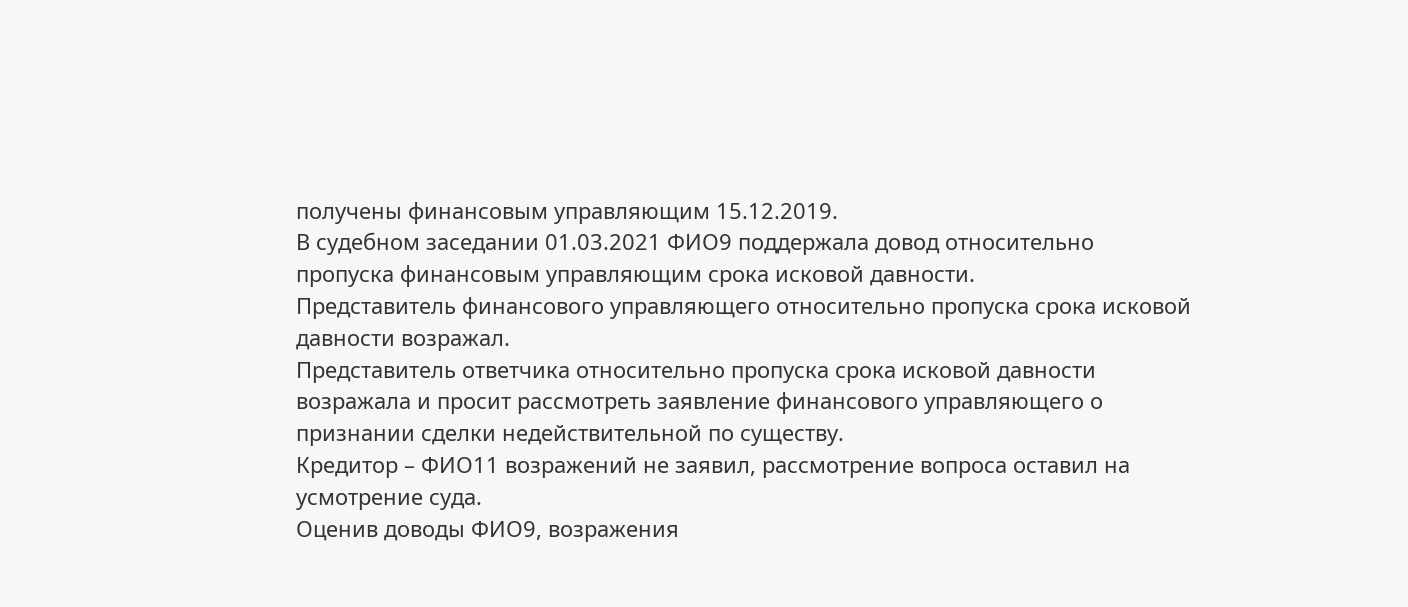получены финансовым управляющим 15.12.2019.
В судебном заседании 01.03.2021 ФИО9 поддержала довод относительно пропуска финансовым управляющим срока исковой давности.
Представитель финансового управляющего относительно пропуска срока исковой давности возражал.
Представитель ответчика относительно пропуска срока исковой давности возражала и просит рассмотреть заявление финансового управляющего о признании сделки недействительной по существу.
Кредитор – ФИО11 возражений не заявил, рассмотрение вопроса оставил на усмотрение суда.
Оценив доводы ФИО9, возражения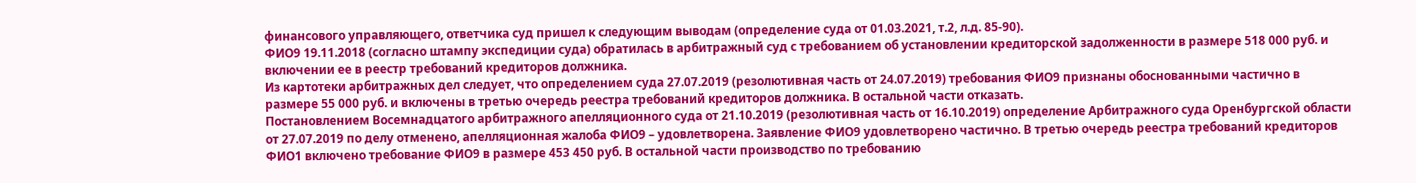финансового управляющего, ответчика суд пришел к следующим выводам (определение суда от 01.03.2021, т.2, л.д. 85-90).
ФИО9 19.11.2018 (согласно штампу экспедиции суда) обратилась в арбитражный суд с требованием об установлении кредиторской задолженности в размере 518 000 руб. и включении ее в реестр требований кредиторов должника.
Из картотеки арбитражных дел следует, что определением суда 27.07.2019 (резолютивная часть от 24.07.2019) требования ФИО9 признаны обоснованными частично в размере 55 000 руб. и включены в третью очередь реестра требований кредиторов должника. В остальной части отказать.
Постановлением Восемнадцатого арбитражного апелляционного суда от 21.10.2019 (резолютивная часть от 16.10.2019) определение Арбитражного суда Оренбургской области от 27.07.2019 по делу отменено, апелляционная жалоба ФИО9 – удовлетворена. Заявление ФИО9 удовлетворено частично. В третью очередь реестра требований кредиторов ФИО1 включено требование ФИО9 в размере 453 450 руб. В остальной части производство по требованию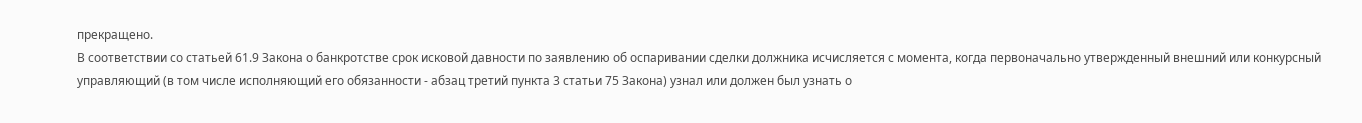прекращено.
В соответствии со статьей 61.9 Закона о банкротстве срок исковой давности по заявлению об оспаривании сделки должника исчисляется с момента, когда первоначально утвержденный внешний или конкурсный управляющий (в том числе исполняющий его обязанности - абзац третий пункта 3 статьи 75 Закона) узнал или должен был узнать о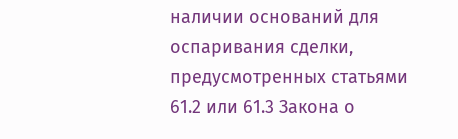наличии оснований для оспаривания сделки, предусмотренных статьями 61.2 или 61.3 Закона о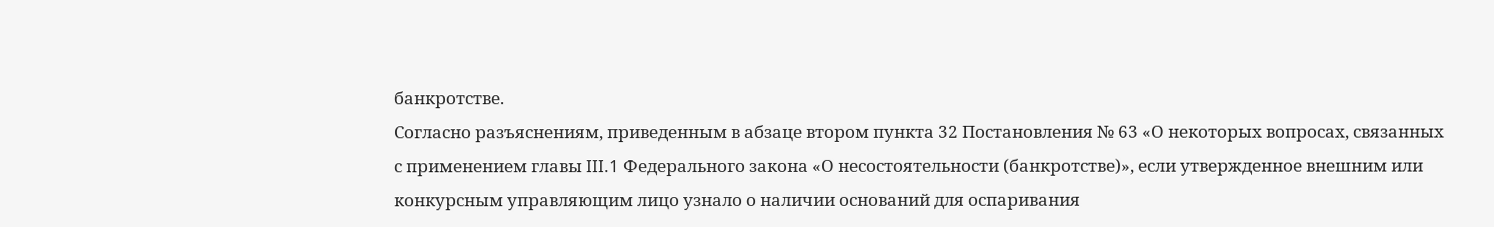банкротстве.
Согласно разъяснениям, приведенным в абзаце втором пункта 32 Постановления № 63 «О некоторых вопросах, связанных с применением главы III.1 Федерального закона «О несостоятельности (банкротстве)», если утвержденное внешним или конкурсным управляющим лицо узнало о наличии оснований для оспаривания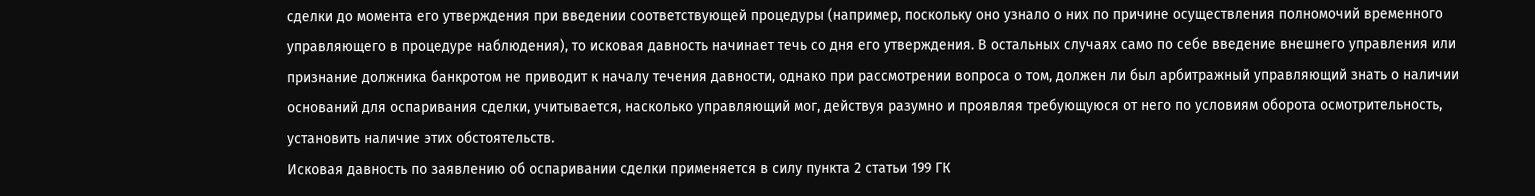сделки до момента его утверждения при введении соответствующей процедуры (например, поскольку оно узнало о них по причине осуществления полномочий временного управляющего в процедуре наблюдения), то исковая давность начинает течь со дня его утверждения. В остальных случаях само по себе введение внешнего управления или признание должника банкротом не приводит к началу течения давности, однако при рассмотрении вопроса о том, должен ли был арбитражный управляющий знать о наличии оснований для оспаривания сделки, учитывается, насколько управляющий мог, действуя разумно и проявляя требующуюся от него по условиям оборота осмотрительность, установить наличие этих обстоятельств.
Исковая давность по заявлению об оспаривании сделки применяется в силу пункта 2 статьи 199 ГК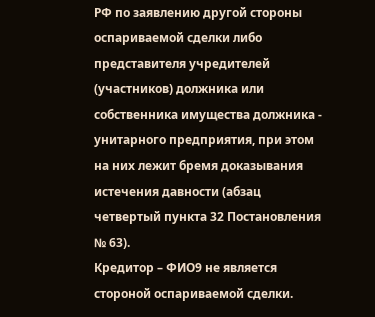РФ по заявлению другой стороны оспариваемой сделки либо представителя учредителей (участников) должника или собственника имущества должника - унитарного предприятия, при этом на них лежит бремя доказывания истечения давности (абзац четвертый пункта 32 Постановления № 63).
Кредитор – ФИО9 не является стороной оспариваемой сделки.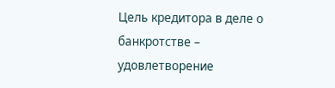Цель кредитора в деле о банкротстве – удовлетворение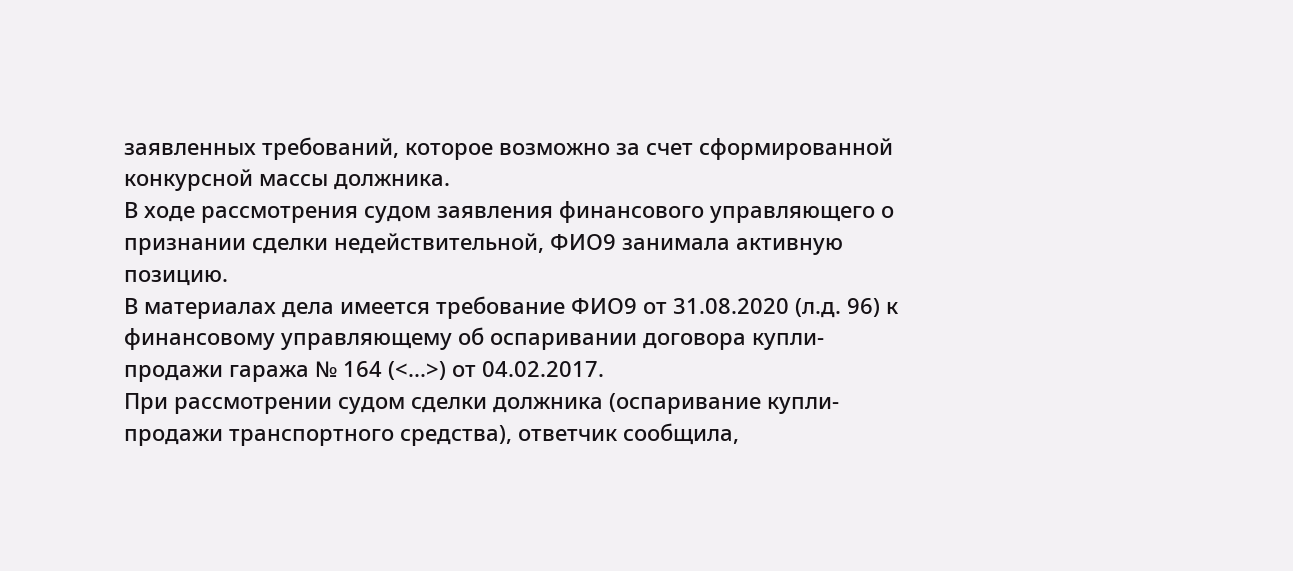заявленных требований, которое возможно за счет сформированной конкурсной массы должника.
В ходе рассмотрения судом заявления финансового управляющего о признании сделки недействительной, ФИО9 занимала активную позицию.
В материалах дела имеется требование ФИО9 от 31.08.2020 (л.д. 96) к финансовому управляющему об оспаривании договора купли-продажи гаража № 164 (<...>) от 04.02.2017.
При рассмотрении судом сделки должника (оспаривание купли-продажи транспортного средства), ответчик сообщила,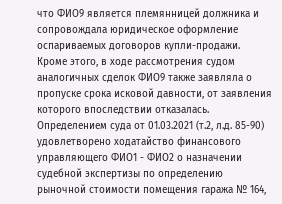что ФИО9 является племянницей должника и сопровождала юридическое оформление оспариваемых договоров купли-продажи.
Кроме этого, в ходе рассмотрения судом аналогичных сделок ФИО9 также заявляла о пропуске срока исковой давности, от заявления которого впоследствии отказалась.
Определением суда от 01.03.2021 (т.2, л.д. 85-90) удовлетворено ходатайство финансового управляющего ФИО1 - ФИО2 о назначении судебной экспертизы по определению рыночной стоимости помещения гаража № 164,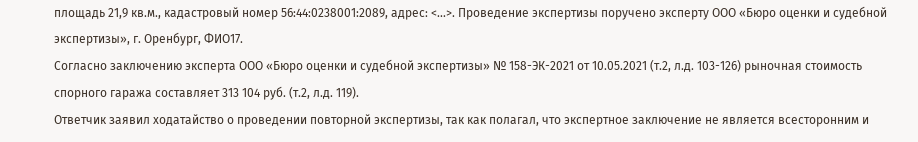площадь 21,9 кв.м., кадастровый номер 56:44:0238001:2089, адрес: <...>. Проведение экспертизы поручено эксперту ООО «Бюро оценки и судебной экспертизы», г. Оренбург, ФИО17.
Согласно заключению эксперта ООО «Бюро оценки и судебной экспертизы» № 158-ЭК-2021 от 10.05.2021 (т.2, л.д. 103-126) рыночная стоимость спорного гаража составляет 313 104 руб. (т.2, л.д. 119).
Ответчик заявил ходатайство о проведении повторной экспертизы, так как полагал, что экспертное заключение не является всесторонним и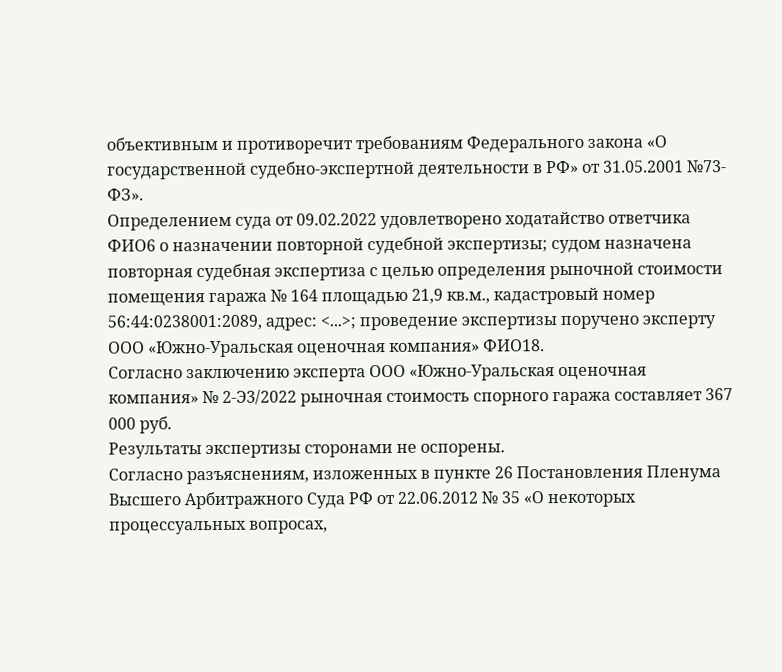объективным и противоречит требованиям Федерального закона «О государственной судебно-экспертной деятельности в РФ» от 31.05.2001 №73-ФЗ».
Определением суда от 09.02.2022 удовлетворено ходатайство ответчика ФИО6 о назначении повторной судебной экспертизы; судом назначена повторная судебная экспертиза с целью определения рыночной стоимости помещения гаража № 164 площадью 21,9 кв.м., кадастровый номер 56:44:0238001:2089, адрес: <...>; проведение экспертизы поручено эксперту ООО «Южно-Уральская оценочная компания» ФИО18.
Согласно заключению эксперта ООО «Южно-Уральская оценочная компания» № 2-Э3/2022 рыночная стоимость спорного гаража составляет 367 000 руб.
Результаты экспертизы сторонами не оспорены.
Согласно разъяснениям, изложенных в пункте 26 Постановления Пленума Высшего Арбитражного Суда РФ от 22.06.2012 № 35 «О некоторых процессуальных вопросах,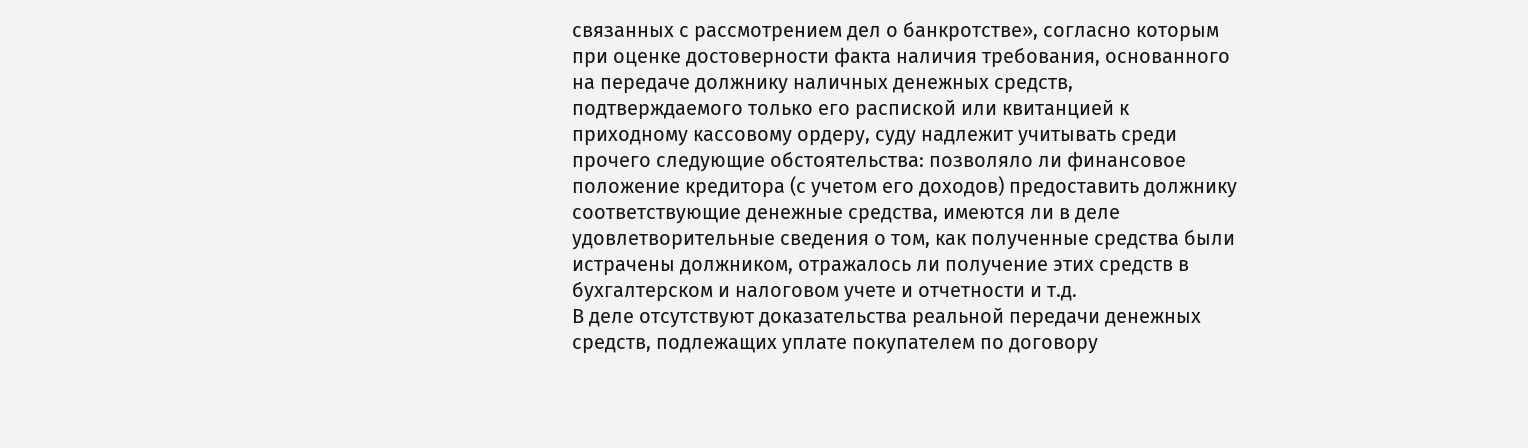связанных с рассмотрением дел о банкротстве», согласно которым при оценке достоверности факта наличия требования, основанного на передаче должнику наличных денежных средств, подтверждаемого только его распиской или квитанцией к приходному кассовому ордеру, суду надлежит учитывать среди прочего следующие обстоятельства: позволяло ли финансовое положение кредитора (с учетом его доходов) предоставить должнику соответствующие денежные средства, имеются ли в деле удовлетворительные сведения о том, как полученные средства были истрачены должником, отражалось ли получение этих средств в бухгалтерском и налоговом учете и отчетности и т.д.
В деле отсутствуют доказательства реальной передачи денежных средств, подлежащих уплате покупателем по договору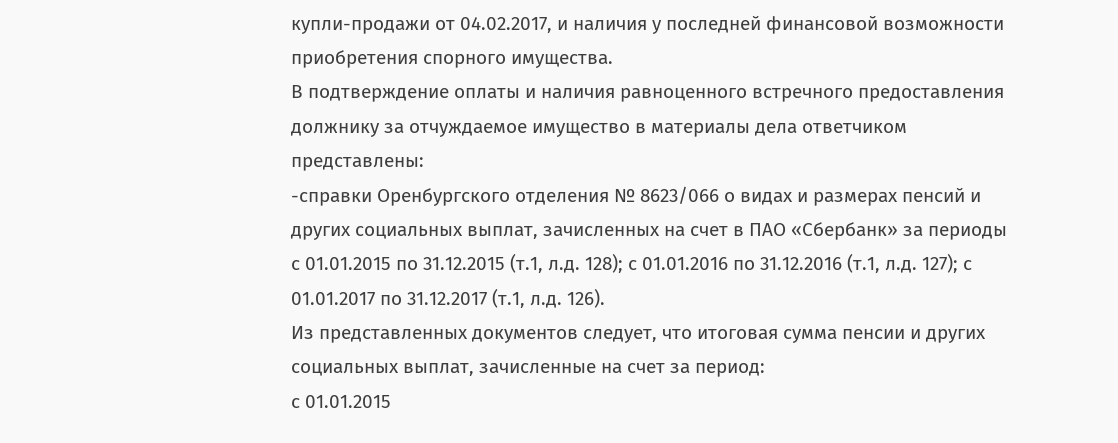купли-продажи от 04.02.2017, и наличия у последней финансовой возможности приобретения спорного имущества.
В подтверждение оплаты и наличия равноценного встречного предоставления должнику за отчуждаемое имущество в материалы дела ответчиком представлены:
-справки Оренбургского отделения № 8623/066 о видах и размерах пенсий и других социальных выплат, зачисленных на счет в ПАО «Сбербанк» за периоды с 01.01.2015 по 31.12.2015 (т.1, л.д. 128); с 01.01.2016 по 31.12.2016 (т.1, л.д. 127); с 01.01.2017 по 31.12.2017 (т.1, л.д. 126).
Из представленных документов следует, что итоговая сумма пенсии и других социальных выплат, зачисленные на счет за период:
с 01.01.2015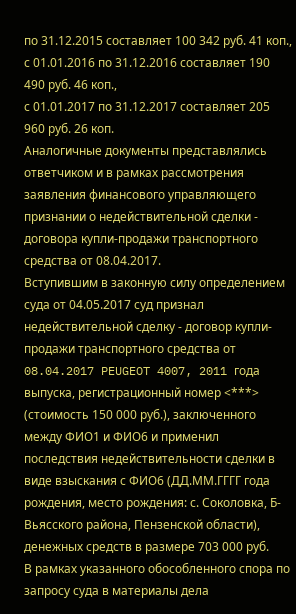по 31.12.2015 составляет 100 342 руб. 41 коп.,
с 01.01.2016 по 31.12.2016 составляет 190 490 руб. 46 коп.,
с 01.01.2017 по 31.12.2017 составляет 205 960 руб. 26 коп.
Аналогичные документы представлялись ответчиком и в рамках рассмотрения заявления финансового управляющего признании о недействительной сделки - договора купли-продажи транспортного средства от 08.04.2017.
Вступившим в законную силу определением суда от 04.05.2017 суд признал недействительной сделку - договор купли-продажи транспортного средства от 08.04.2017 PEUGEOT 4007, 2011 года выпуска, регистрационный номер <***> (стоимость 150 000 руб.), заключенного между ФИО1 и ФИО6 и применил последствия недействительности сделки в виде взыскания с ФИО6 (ДД.ММ.ГГГГ года рождения, место рождения: с. Соколовка, Б-Вьясского района, Пензенской области), денежных средств в размере 703 000 руб.
В рамках указанного обособленного спора по запросу суда в материалы дела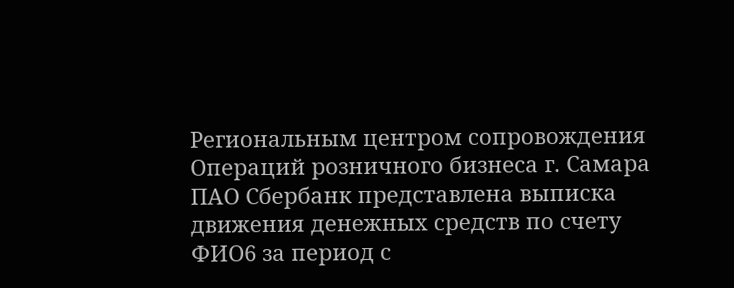Региональным центром сопровождения Операций розничного бизнеса г. Самара ПАО Сбербанк представлена выписка движения денежных средств по счету ФИО6 за период с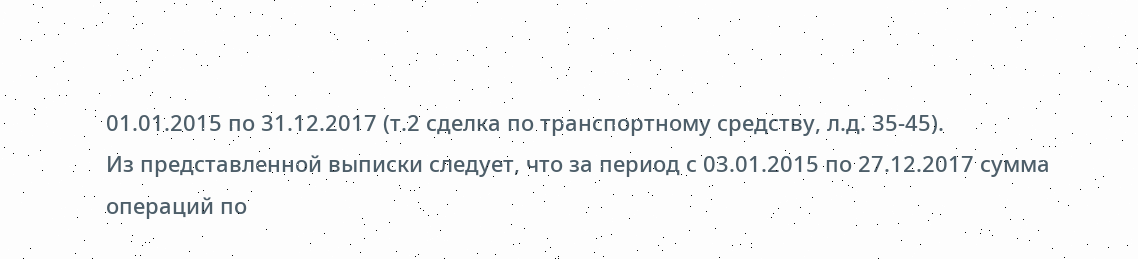01.01.2015 по 31.12.2017 (т.2 сделка по транспортному средству, л.д. 35-45).
Из представленной выписки следует, что за период с 03.01.2015 по 27.12.2017 сумма операций по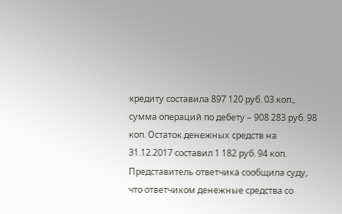кредиту составила 897 120 руб. 03 коп., сумма операций по дебету – 908 283 руб. 98 коп. Остаток денежных средств на 31.12.2017 составил 1 182 руб. 94 коп.
Представитель ответчика сообщила суду, что ответчиком денежные средства со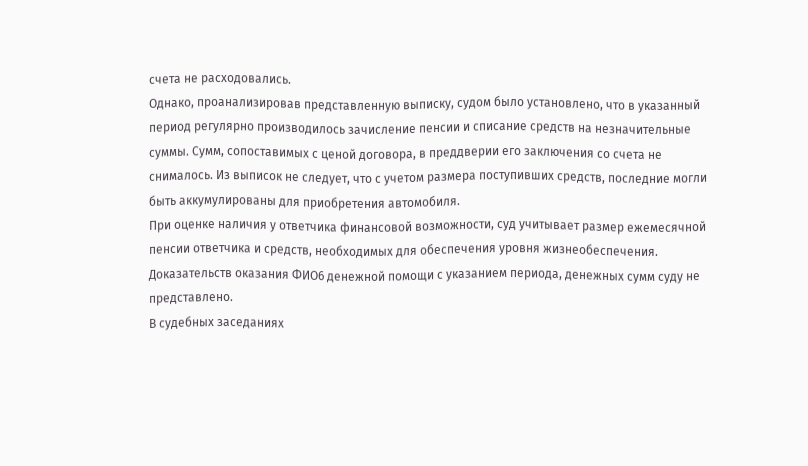счета не расходовались.
Однако, проанализировав представленную выписку, судом было установлено, что в указанный период регулярно производилось зачисление пенсии и списание средств на незначительные суммы. Сумм, сопоставимых с ценой договора, в преддверии его заключения со счета не снималось. Из выписок не следует, что с учетом размера поступивших средств, последние могли быть аккумулированы для приобретения автомобиля.
При оценке наличия у ответчика финансовой возможности, суд учитывает размер ежемесячной пенсии ответчика и средств, необходимых для обеспечения уровня жизнеобеспечения.
Доказательств оказания ФИО6 денежной помощи с указанием периода, денежных сумм суду не представлено.
В судебных заседаниях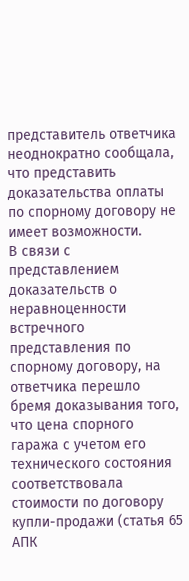представитель ответчика неоднократно сообщала, что представить доказательства оплаты по спорному договору не имеет возможности.
В связи с представлением доказательств о неравноценности встречного представления по спорному договору, на ответчика перешло бремя доказывания того, что цена спорного гаража с учетом его технического состояния соответствовала стоимости по договору купли-продажи (статья 65 АПК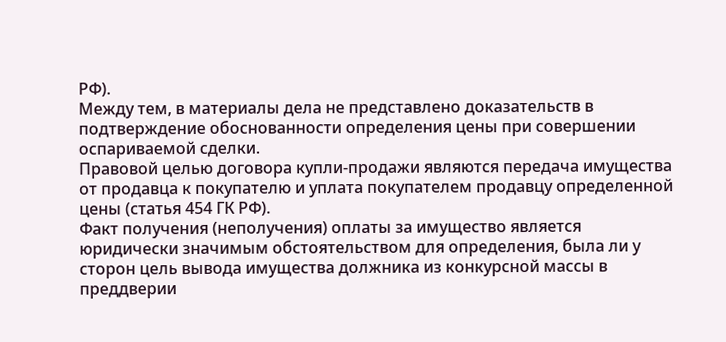РФ).
Между тем, в материалы дела не представлено доказательств в подтверждение обоснованности определения цены при совершении оспариваемой сделки.
Правовой целью договора купли-продажи являются передача имущества от продавца к покупателю и уплата покупателем продавцу определенной цены (статья 454 ГК РФ).
Факт получения (неполучения) оплаты за имущество является юридически значимым обстоятельством для определения, была ли у сторон цель вывода имущества должника из конкурсной массы в преддверии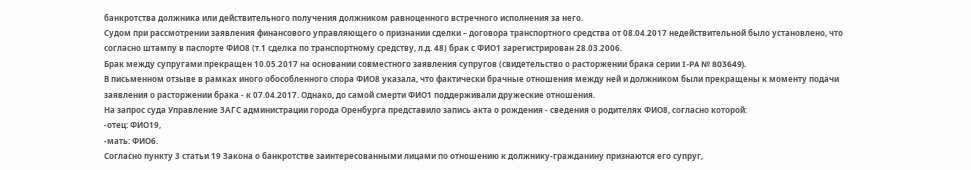банкротства должника или действительного получения должником равноценного встречного исполнения за него.
Судом при рассмотрении заявления финансового управляющего о признании сделки – договора транспортного средства от 08.04.2017 недействительной было установлено, что согласно штампу в паспорте ФИО8 (т.1 сделка по транспортному средству, л.д. 48) брак с ФИО1 зарегистрирован 28.03.2006.
Брак между супругами прекращен 10.05.2017 на основании совместного заявления супругов (свидетельство о расторжении брака серии I-PA № 803649).
В письменном отзыве в рамках иного обособленного спора ФИО8 указала, что фактически брачные отношения между ней и должником были прекращены к моменту подачи заявления о расторжении брака - к 07.04.2017. Однако, до самой смерти ФИО1 поддерживали дружеские отношения.
На запрос суда Управление ЗАГС администрации города Оренбурга представило запись акта о рождения - сведения о родителях ФИО8, согласно которой:
-отец: ФИО19,
-мать: ФИО6.
Согласно пункту 3 статьи 19 Закона о банкротстве заинтересованными лицами по отношению к должнику-гражданину признаются его супруг,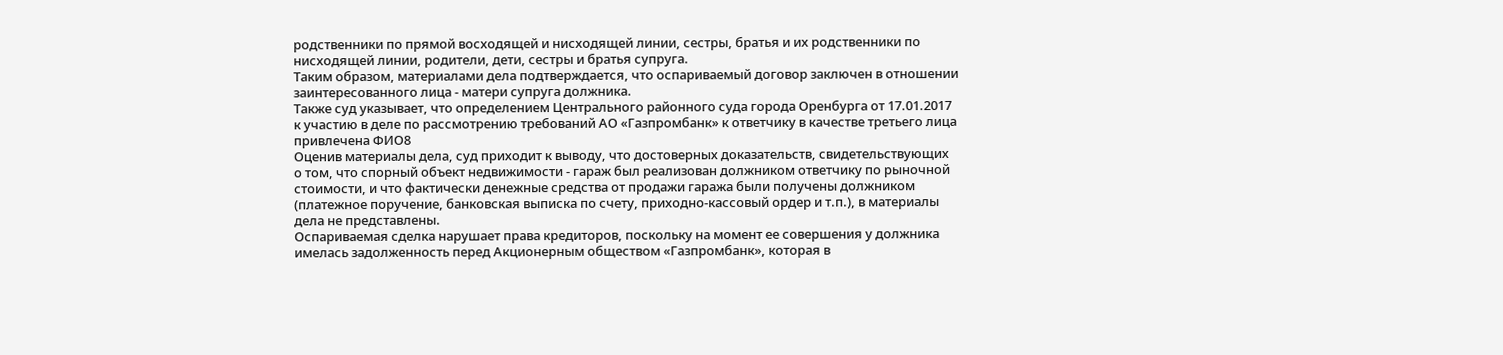родственники по прямой восходящей и нисходящей линии, сестры, братья и их родственники по нисходящей линии, родители, дети, сестры и братья супруга.
Таким образом, материалами дела подтверждается, что оспариваемый договор заключен в отношении заинтересованного лица - матери супруга должника.
Также суд указывает, что определением Центрального районного суда города Оренбурга от 17.01.2017 к участию в деле по рассмотрению требований АО «Газпромбанк» к ответчику в качестве третьего лица привлечена ФИО8
Оценив материалы дела, суд приходит к выводу, что достоверных доказательств, свидетельствующих о том, что спорный объект недвижимости - гараж был реализован должником ответчику по рыночной стоимости, и что фактически денежные средства от продажи гаража были получены должником (платежное поручение, банковская выписка по счету, приходно-кассовый ордер и т.п.), в материалы дела не представлены.
Оспариваемая сделка нарушает права кредиторов, поскольку на момент ее совершения у должника имелась задолженность перед Акционерным обществом «Газпромбанк», которая в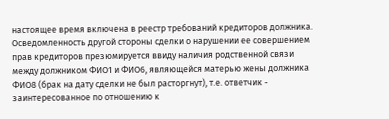настоящее время включена в реестр требований кредиторов должника.
Осведомленность другой стороны сделки о нарушении ее совершением прав кредиторов презюмируется ввиду наличия родственной связи между должником ФИО1 и ФИО6, являющейся матерью жены должника ФИО8 (брак на дату сделки не был расторгнут), т.е. ответчик - заинтересованное по отношению к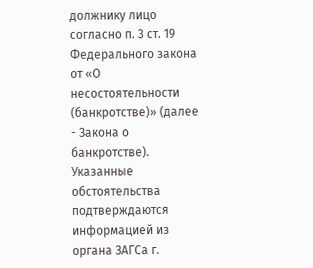должнику лицо согласно п. 3 ст. 19 Федерального закона от «О несостоятельности (банкротстве)» (далее - Закона о банкротстве). Указанные обстоятельства подтверждаются информацией из органа ЗАГСа г.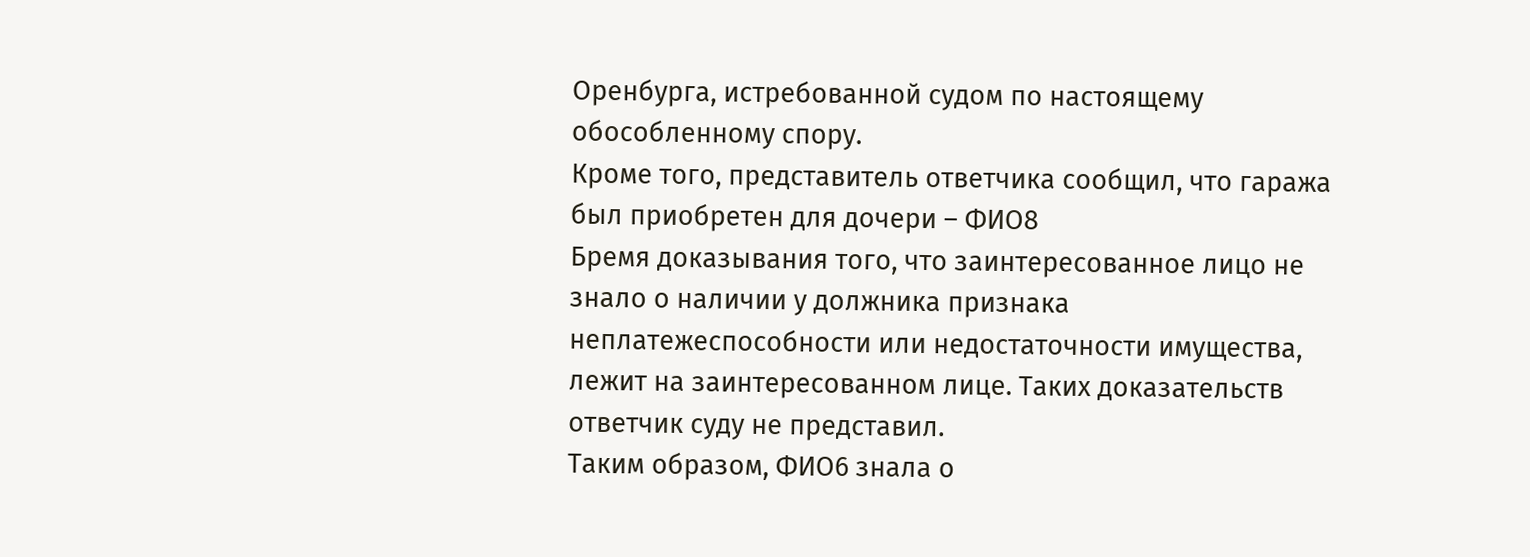Оренбурга, истребованной судом по настоящему обособленному спору.
Кроме того, представитель ответчика сообщил, что гаража был приобретен для дочери – ФИО8
Бремя доказывания того, что заинтересованное лицо не знало о наличии у должника признака неплатежеспособности или недостаточности имущества, лежит на заинтересованном лице. Таких доказательств ответчик суду не представил.
Таким образом, ФИО6 знала о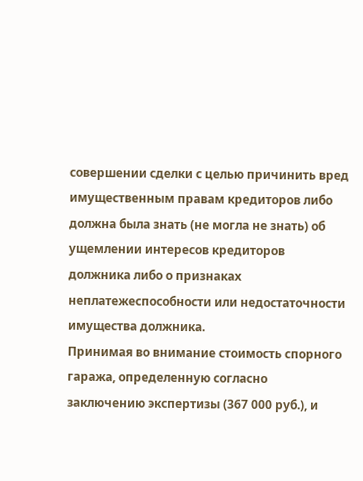совершении сделки с целью причинить вред имущественным правам кредиторов либо должна была знать (не могла не знать) об ущемлении интересов кредиторов должника либо о признаках неплатежеспособности или недостаточности имущества должника.
Принимая во внимание стоимость спорного гаража, определенную согласно заключению экспертизы (367 000 руб.), и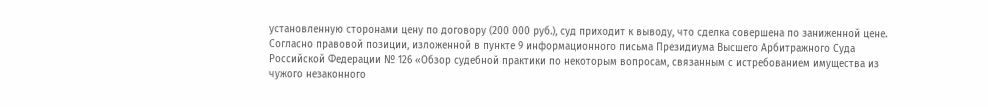установленную сторонами цену по договору (200 000 руб.), суд приходит к выводу, что сделка совершена по заниженной цене.
Согласно правовой позиции, изложенной в пункте 9 информационного письма Президиума Высшего Арбитражного Суда Российской Федерации № 126 «Обзор судебной практики по некоторым вопросам, связанным с истребованием имущества из чужого незаконного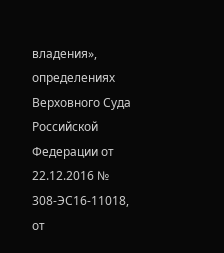владения», определениях Верховного Суда Российской Федерации от 22.12.2016 № 308-ЭС16-11018, от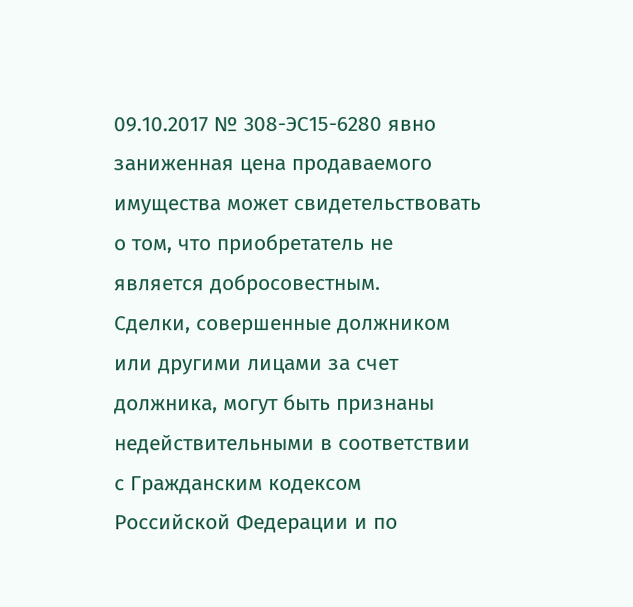09.10.2017 № 308-ЭС15-6280 явно заниженная цена продаваемого имущества может свидетельствовать о том, что приобретатель не является добросовестным.
Сделки, совершенные должником или другими лицами за счет должника, могут быть признаны недействительными в соответствии с Гражданским кодексом Российской Федерации и по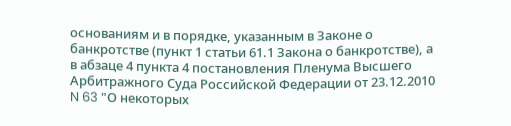основаниям и в порядке, указанным в Законе о банкротстве (пункт 1 статьи 61.1 Закона о банкротстве), а в абзаце 4 пункта 4 постановления Пленума Высшего Арбитражного Суда Российской Федерации от 23.12.2010 N 63 "О некоторых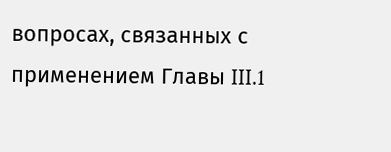вопросах, связанных с применением Главы III.1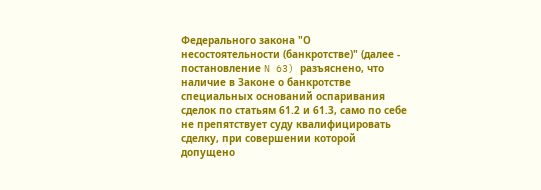Федерального закона "О несостоятельности (банкротстве)" (далее - постановление N 63) разъяснено, что наличие в Законе о банкротстве специальных оснований оспаривания сделок по статьям 61.2 и 61.3, само по себе не препятствует суду квалифицировать сделку, при совершении которой допущено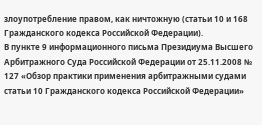злоупотребление правом, как ничтожную (статьи 10 и 168 Гражданского кодекса Российской Федерации).
В пункте 9 информационного письма Президиума Высшего Арбитражного Суда Российской Федерации от 25.11.2008 № 127 «Обзор практики применения арбитражными судами статьи 10 Гражданского кодекса Российской Федерации»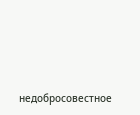недобросовестное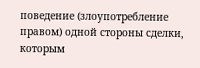поведение (злоупотребление правом) одной стороны сделки, которым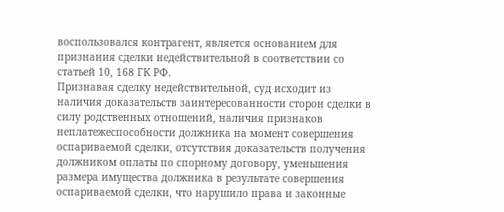воспользовался контрагент, является основанием для признания сделки недействительной в соответствии со статьей 10, 168 ГК РФ.
Признавая сделку недействительной, суд исходит из наличия доказательств заинтересованности сторон сделки в силу родственных отношений, наличия признаков неплатежеспособности должника на момент совершения оспариваемой сделки, отсутствия доказательств получения должником оплаты по спорному договору, уменьшения размера имущества должника в результате совершения оспариваемой сделки, что нарушило права и законные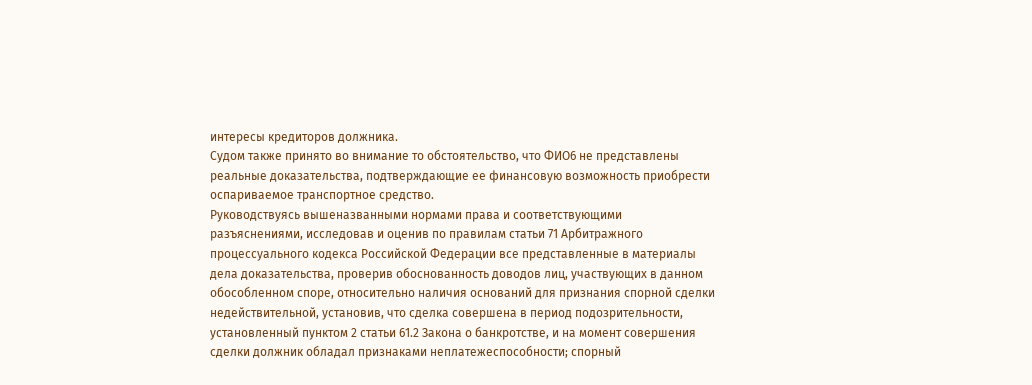интересы кредиторов должника.
Судом также принято во внимание то обстоятельство, что ФИО6 не представлены реальные доказательства, подтверждающие ее финансовую возможность приобрести оспариваемое транспортное средство.
Руководствуясь вышеназванными нормами права и соответствующими разъяснениями, исследовав и оценив по правилам статьи 71 Арбитражного процессуального кодекса Российской Федерации все представленные в материалы дела доказательства, проверив обоснованность доводов лиц, участвующих в данном обособленном споре, относительно наличия оснований для признания спорной сделки недействительной, установив, что сделка совершена в период подозрительности, установленный пунктом 2 статьи 61.2 Закона о банкротстве, и на момент совершения сделки должник обладал признаками неплатежеспособности; спорный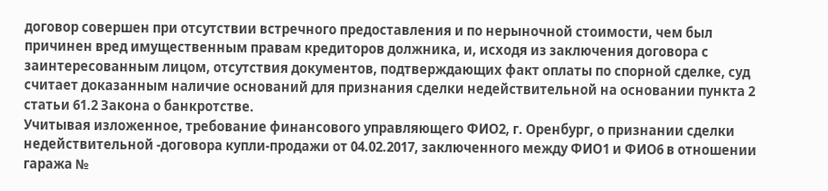договор совершен при отсутствии встречного предоставления и по нерыночной стоимости, чем был причинен вред имущественным правам кредиторов должника, и, исходя из заключения договора с заинтересованным лицом, отсутствия документов, подтверждающих факт оплаты по спорной сделке, суд считает доказанным наличие оснований для признания сделки недействительной на основании пункта 2 статьи 61.2 Закона о банкротстве.
Учитывая изложенное, требование финансового управляющего ФИО2, г. Оренбург, о признании сделки недействительной -договора купли-продажи от 04.02.2017, заключенного между ФИО1 и ФИО6 в отношении гаража №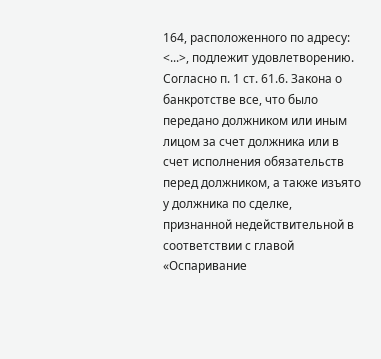164, расположенного по адресу: <...>, подлежит удовлетворению.
Согласно п. 1 ст. 61.6. Закона о банкротстве все, что было передано должником или иным лицом за счет должника или в счет исполнения обязательств перед должником, а также изъято у должника по сделке, признанной недействительной в соответствии с главой «Оспаривание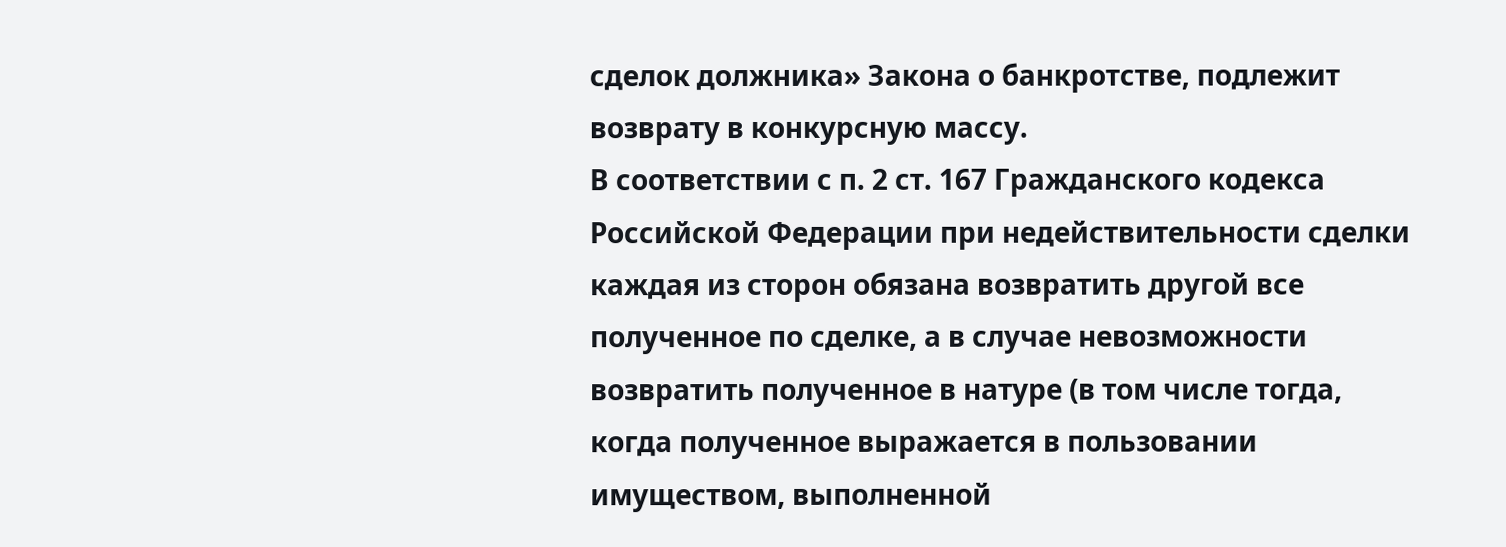сделок должника» Закона о банкротстве, подлежит возврату в конкурсную массу.
В соответствии с п. 2 ст. 167 Гражданского кодекса Российской Федерации при недействительности сделки каждая из сторон обязана возвратить другой все полученное по сделке, а в случае невозможности возвратить полученное в натуре (в том числе тогда, когда полученное выражается в пользовании имуществом, выполненной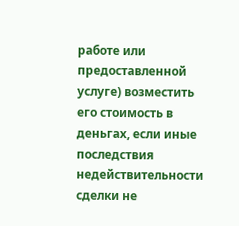работе или предоставленной услуге) возместить его стоимость в деньгах, если иные последствия недействительности сделки не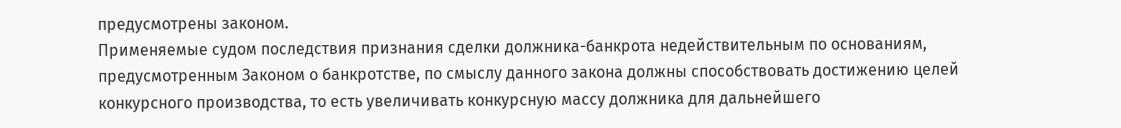предусмотрены законом.
Применяемые судом последствия признания сделки должника-банкрота недействительным по основаниям, предусмотренным Законом о банкротстве, по смыслу данного закона должны способствовать достижению целей конкурсного производства, то есть увеличивать конкурсную массу должника для дальнейшего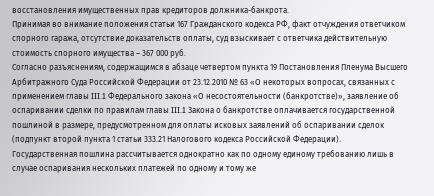восстановления имущественных прав кредиторов должника-банкрота.
Принимая во внимание положения статьи 167 Гражданского кодекса РФ, факт отчуждения ответчиком спорного гаража, отсутствие доказательств оплаты, суд взыскивает с ответчика действительную стоимость спорного имущества – 367 000 руб.
Согласно разъяснениям, содержащимся в абзаце четвертом пункта 19 Постановления Пленума Высшего Арбитражного Суда Российской Федерации от 23.12.2010 № 63 «О некоторых вопросах, связанных с применением главы III.1 Федерального закона «О несостоятельности (банкротстве)», заявление об оспаривании сделки по правилам главы III.1 Закона о банкротстве оплачивается государственной пошлиной в размере, предусмотренном для оплаты исковых заявлений об оспаривании сделок (подпункт второй пункта 1 статьи 333.21 Налогового кодекса Российской Федерации).
Государственная пошлина рассчитывается однократно как по одному единому требованию лишь в случае оспаривания нескольких платежей по одному и тому же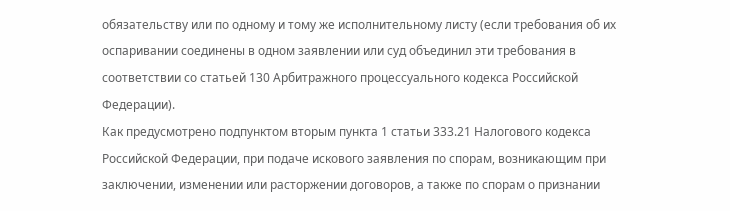обязательству или по одному и тому же исполнительному листу (если требования об их оспаривании соединены в одном заявлении или суд объединил эти требования в соответствии со статьей 130 Арбитражного процессуального кодекса Российской Федерации).
Как предусмотрено подпунктом вторым пункта 1 статьи 333.21 Налогового кодекса Российской Федерации, при подаче искового заявления по спорам, возникающим при заключении, изменении или расторжении договоров, а также по спорам о признании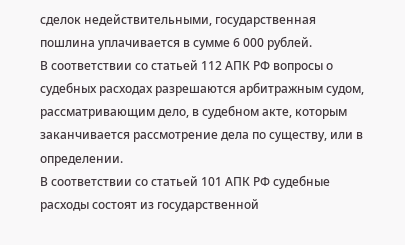сделок недействительными, государственная пошлина уплачивается в сумме 6 000 рублей.
В соответствии со статьей 112 АПК РФ вопросы о судебных расходах разрешаются арбитражным судом, рассматривающим дело, в судебном акте, которым заканчивается рассмотрение дела по существу, или в определении.
В соответствии со статьей 101 АПК РФ судебные расходы состоят из государственной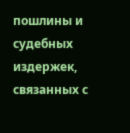пошлины и судебных издержек, связанных с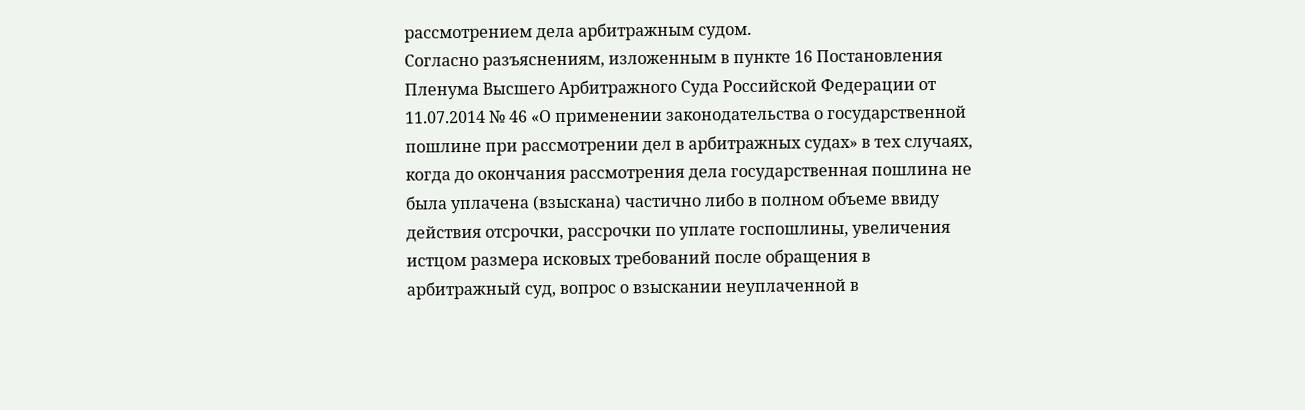рассмотрением дела арбитражным судом.
Согласно разъяснениям, изложенным в пункте 16 Постановления Пленума Высшего Арбитражного Суда Российской Федерации от 11.07.2014 № 46 «О применении законодательства о государственной пошлине при рассмотрении дел в арбитражных судах» в тех случаях, когда до окончания рассмотрения дела государственная пошлина не была уплачена (взыскана) частично либо в полном объеме ввиду действия отсрочки, рассрочки по уплате госпошлины, увеличения истцом размера исковых требований после обращения в арбитражный суд, вопрос о взыскании неуплаченной в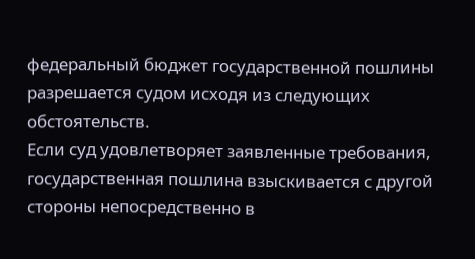федеральный бюджет государственной пошлины разрешается судом исходя из следующих обстоятельств.
Если суд удовлетворяет заявленные требования, государственная пошлина взыскивается с другой стороны непосредственно в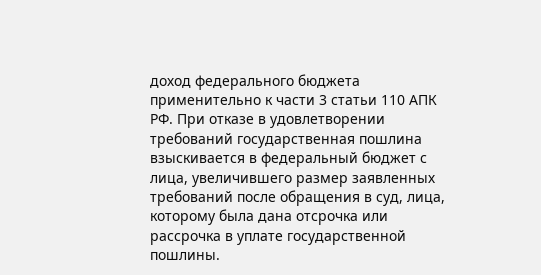доход федерального бюджета применительно к части 3 статьи 110 АПК РФ. При отказе в удовлетворении требований государственная пошлина взыскивается в федеральный бюджет с лица, увеличившего размер заявленных требований после обращения в суд, лица, которому была дана отсрочка или рассрочка в уплате государственной пошлины.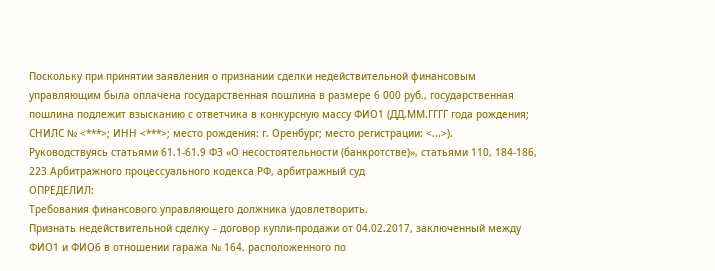Поскольку при принятии заявления о признании сделки недействительной финансовым управляющим была оплачена государственная пошлина в размере 6 000 руб., государственная пошлина подлежит взысканию с ответчика в конкурсную массу ФИО1 (ДД.ММ.ГГГГ года рождения; СНИЛС № <***>; ИНН <***>; место рождения: г. Оренбург; место регистрации: <...>).
Руководствуясь статьями 61.1-61.9 ФЗ «О несостоятельности (банкротстве)», статьями 110, 184-186, 223 Арбитражного процессуального кодекса РФ, арбитражный суд
ОПРЕДЕЛИЛ:
Требования финансового управляющего должника удовлетворить.
Признать недействительной сделку – договор купли-продажи от 04.02.2017, заключенный между ФИО1 и ФИО6 в отношении гаража № 164, расположенного по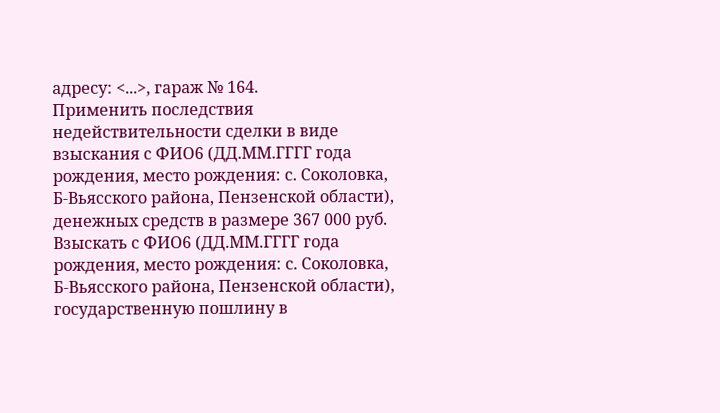адресу: <...>, гараж № 164.
Применить последствия недействительности сделки в виде взыскания с ФИО6 (ДД.ММ.ГГГГ года рождения, место рождения: с. Соколовка, Б-Вьясского района, Пензенской области), денежных средств в размере 367 000 руб.
Взыскать с ФИО6 (ДД.ММ.ГГГГ года рождения, место рождения: с. Соколовка, Б-Вьясского района, Пензенской области), государственную пошлину в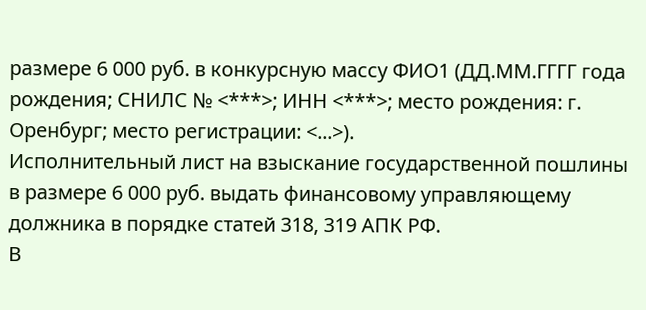размере 6 000 руб. в конкурсную массу ФИО1 (ДД.ММ.ГГГГ года рождения; СНИЛС № <***>; ИНН <***>; место рождения: г. Оренбург; место регистрации: <...>).
Исполнительный лист на взыскание государственной пошлины в размере 6 000 руб. выдать финансовому управляющему должника в порядке статей 318, 319 АПК РФ.
В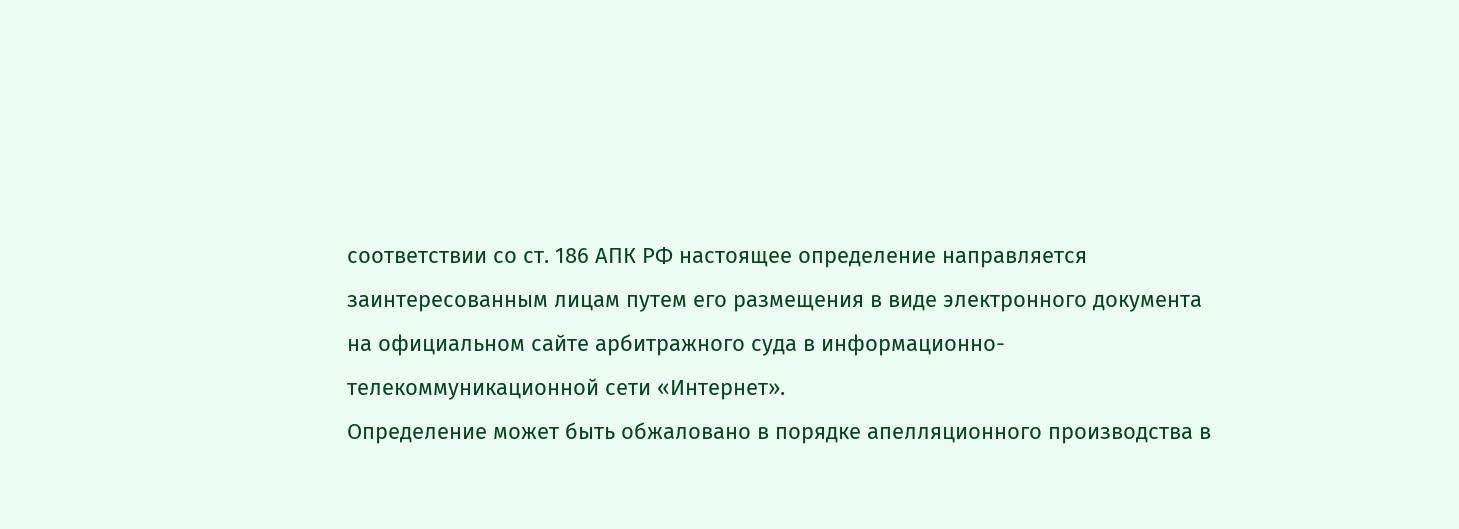соответствии со ст. 186 АПК РФ настоящее определение направляется заинтересованным лицам путем его размещения в виде электронного документа на официальном сайте арбитражного суда в информационно-телекоммуникационной сети «Интернет».
Определение может быть обжаловано в порядке апелляционного производства в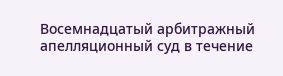Восемнадцатый арбитражный апелляционный суд в течение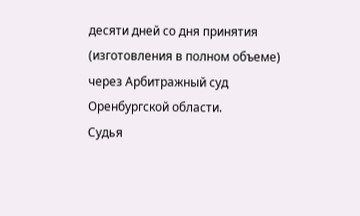десяти дней со дня принятия (изготовления в полном объеме) через Арбитражный суд Оренбургской области.
Судья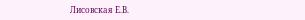Лисовская Е.В.